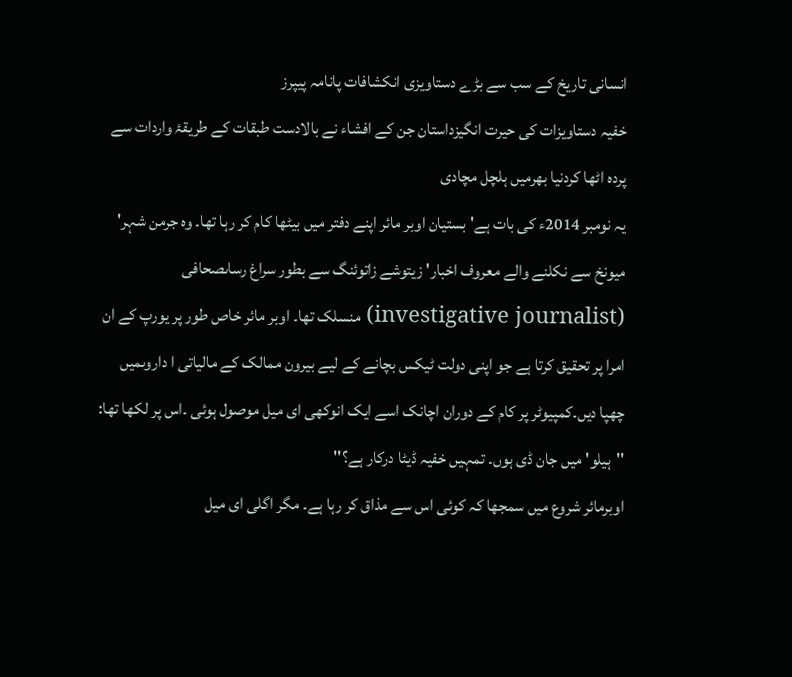انسانی تاریخ کے سب سے بڑے دستاویزی انکشافات پانامہ پیپرز
خفیہ دستاویزات کی حیرت انگیزداستان جن کے افشاء نے بالادست طبقات کے طریقۂ واردات سے پردہ اٹھا کردنیا بھرمیں ہلچل مچادی
یہ نومبر 2014ء کی بات ہے' بستیان اوبر مائر اپنے دفتر میں بیٹھا کام کر رہا تھا۔ وہ جرمن شہر' میونخ سے نکلنے والے معروف اخبار' زیتوشے زاتوئنگ سے بطور سراغ رساںصحافی (investigative journalist) منسلک تھا۔ اوبر مائر خاص طور پر یورپ کے ان امرا پر تحقیق کرتا ہے جو اپنی دولت ٹیکس بچانے کے لیے بیرون ممالک کے مالیاتی ا داروںمیں چھپا دیں۔کمپیوٹر پر کام کے دوران اچانک اسے ایک انوکھی ای میل موصول ہوئی ۔اس پر لکھا تھا: ''ہیلو' میں جان ڈی ہوں۔ تمہیں خفیہ ڈیٹا درکار ہے؟''
اوبرمائر شروع میں سمجھا کہ کوئی اس سے مذاق کر رہا ہے۔ مگر اگلی ای میل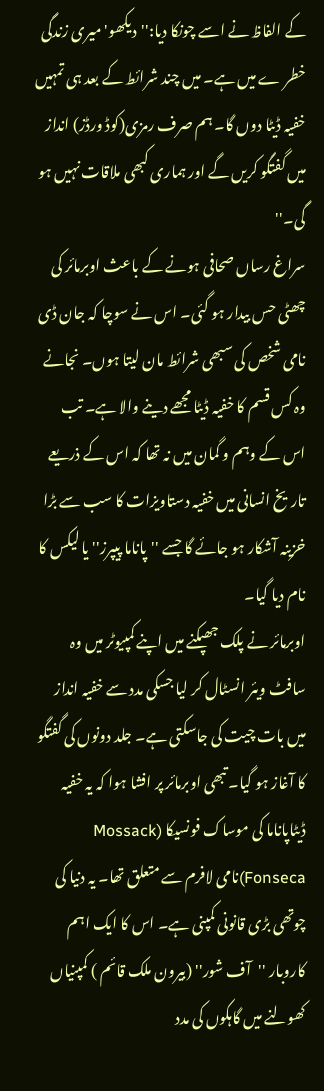کے الفاظ نے اسے چونکا دیا:''دیکھو' میری زندگی خطر ے میں ہے۔ میں چند شرائط کے بعد ہی تمہیں خفیہ ڈیٹا دوں گا۔ ہم صرف رمزی(کوڈ ورڈز) انداز میں گفتگو کریں گے اور ہماری کبھی ملاقات نہیں ہو گی۔''
سراغ رساں صحافی ہونے کے باعث اوبرمائر کی چھٹی حس بیدار ہو گئی۔ اس نے سوچا کہ جان ڈی نامی شخص کی سبھی شرائط مان لیتا ہوں۔ نجانے وہ کس قسم کا خفیہ ڈیٹا مجھے دینے والا ہے۔ تب اس کے وہم و گمان میں نہ تھا کہ اس کے ذریعے تاریخ انسانی میں خفیہ دستاویزات کا سب سے بڑا خزینہ آشکار ہو جائے گا جسے ''پاناما پیپرز'' یا لیکس کا نام دیا گیا۔
اوبرمائر نے پلک جھپکنے میں اپنے کمپیوٹر میں وہ سافٹ ویئر انسٹال کر لیا جسکی مدد سے خفیہ انداز میں بات چیت کی جاسکتی ہے۔ جلد دونوں کی گفتگو کا آغاز ہو گیا۔ تبھی اوبرمائر پر افشا ہوا کہ یہ خفیہ ڈیٹاپاناما کی موساک فونسیکا (Mossack Fonseca)نامی لافرم سے متعلق تھا۔ یہ دنیا کی چوتھی بڑی قانونی کمپنی ہے۔ اس کا ایک اہم کاروبار ''آف شور'' (بیرون ملک قائم ) کمپنیاں کھولنے میں گاہکوں کی مدد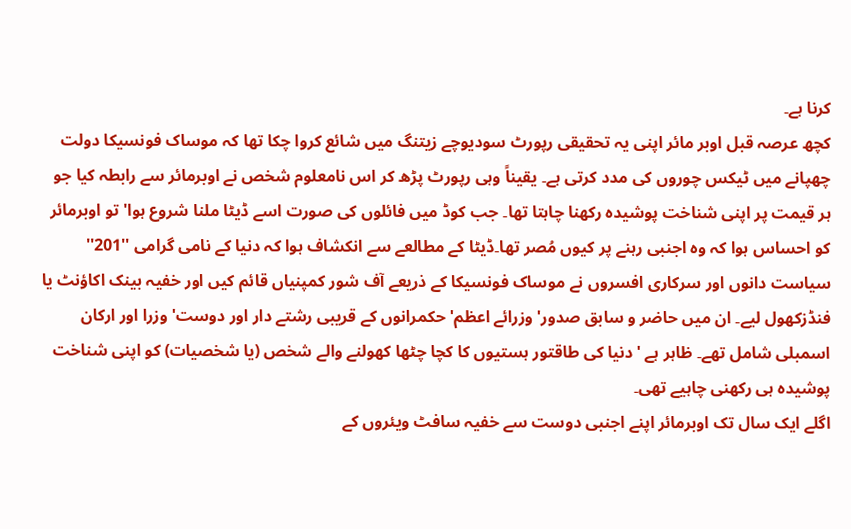کرنا ہے۔
کچھ عرصہ قبل اوبر مائر اپنی یہ تحقیقی رپورٹ سودیوچے زیتنگ میں شائع کروا چکا تھا کہ موساک فونسیکا دولت چھپانے میں ٹیکس چوروں کی مدد کرتی ہے۔ یقیناً وہی رپورٹ پڑھ کر اس نامعلوم شخص نے اوبرمائر سے رابطہ کیا جو ہر قیمت پر اپنی شناخت پوشیدہ رکھنا چاہتا تھا۔ جب کوڈ میں فائلوں کی صورت اسے ڈیٹا ملنا شروع ہوا' تو اوبرمائر کو احساس ہوا کہ وہ اجنبی رہنے پر کیوں مُصر تھا۔ڈیٹا کے مطالعے سے انکشاف ہوا کہ دنیا کے نامی گرامی ''201'' سیاست دانوں اور سرکاری افسروں نے موساک فونسیکا کے ذریعے آف شور کمپنیاں قائم کیں اور خفیہ بینک اکاؤنٹ یا فنڈزکھول لیے۔ ان میں حاضر و سابق صدور' وزرائے اعظم' حکمرانوں کے قریبی رشتے دار اور دوست' وزرا اور ارکان اسمبلی شامل تھے۔ ظاہر ہے ' دنیا کی طاقتور ہستیوں کا کچا چٹھا کھولنے والے شخص (یا شخصیات) کو اپنی شناخت پوشیدہ ہی رکھنی چاہیے تھی۔
اگلے ایک سال تک اوبرمائر اپنے اجنبی دوست سے خفیہ سافٹ ویئروں کے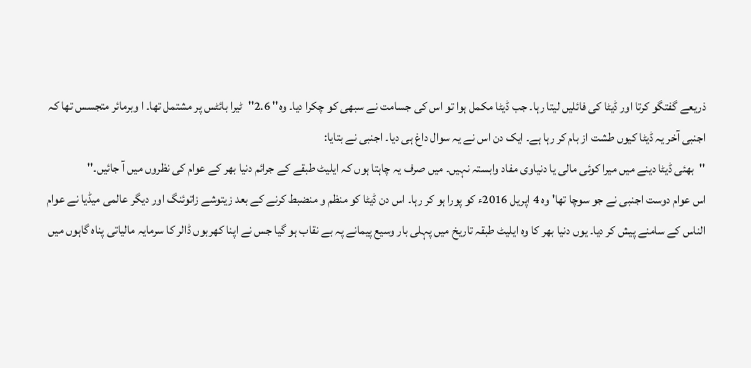ذریعے گفتگو کرتا اور ڈیٹا کی فائلیں لیتا رہا۔ جب ڈیٹا مکمل ہوا تو اس کی جسامت نے سبھی کو چکرا دیا۔ وہ'' 2.6''ٹیرا بائٹس پر مشتمل تھا۔ ا وبرمائر متجسس تھا کہ اجنبی آخر یہ ڈیٹا کیوں طشت از بام کر رہا ہے۔ ایک دن اس نے یہ سوال داغ ہی دیا۔ اجنبی نے بتایا:
''بھئی ڈیٹا دینے میں میرا کوئی مالی یا دنیاوی مفاد وابستہ نہیں۔ میں صرف یہ چاہتا ہوں کہ ایلیٹ طبقے کے جرائم دنیا بھر کے عوام کی نظروں میں آ جائیں۔''
اس عوام دوست اجنبی نے جو سوچا تھا' وہ 4 اپریل 2016ء کو پورا ہو کر رہا۔ اس دن ڈیٹا کو منظم و منضبط کرنے کے بعد زیتوشے زاتوئنگ اور دیگر عالمی میڈیا نے عوام الناس کے سامنے پیش کر دیا۔ یوں دنیا بھر کا وہ ایلیٹ طبقہ تاریخ میں پہلی بار وسیع پیمانے پہ بے نقاب ہو گیا جس نے اپنا کھربوں ڈالر کا سرمایہ مالیاتی پناہ گاہوں میں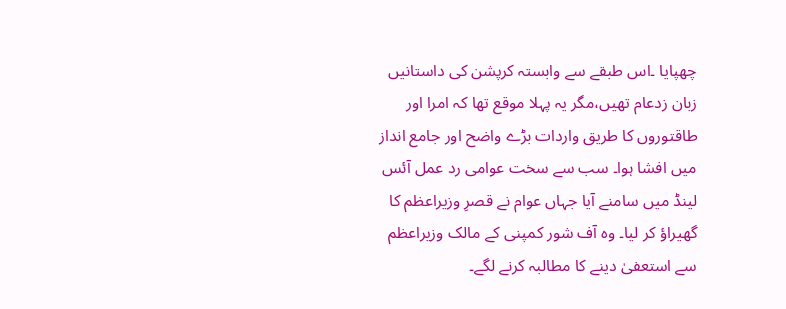چھپایا ۔اس طبقے سے وابستہ کرپشن کی داستانیں زبان زدعام تھیں،مگر یہ پہلا موقع تھا کہ امرا اور طاقتوروں کا طریق واردات بڑے واضح اور جامع انداز میں افشا ہوا۔ سب سے سخت عوامی رد عمل آئس لینڈ میں سامنے آیا جہاں عوام نے قصرِ وزیراعظم کا گھیراؤ کر لیا۔ وہ آف شور کمپنی کے مالک وزیراعظم سے استعفیٰ دینے کا مطالبہ کرنے لگے۔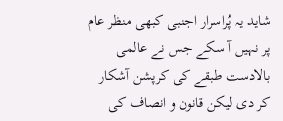شاید یہ پُراسرار اجنبی کبھی منظر عام پر نہیں آ سکے جس نے عالمی بالادست طبقے کی کرپشن آشکار کر دی لیکن قانون و انصاف کی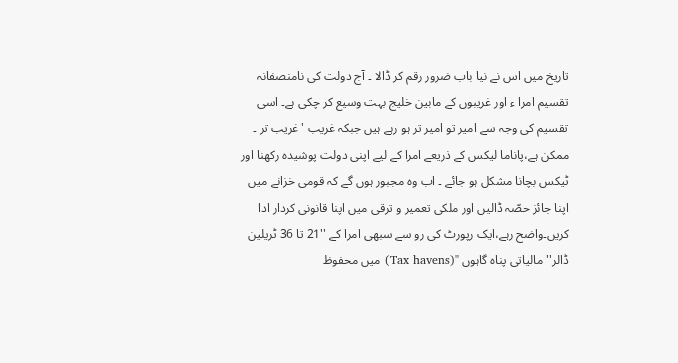تاریخ میں اس نے نیا باب ضرور رقم کر ڈالا ۔ آج دولت کی نامنصفانہ تقسیم امرا ء اور غریبوں کے مابین خلیج بہت وسیع کر چکی ہے۔ اسی تقسیم کی وجہ سے امیر تو امیر تر ہو رہے ہیں جبکہ غریب ' غریب تر ۔ ممکن ہے،پاناما لیکس کے ذریعے امرا کے لیے اپنی دولت پوشیدہ رکھنا اور ٹیکس بچانا مشکل ہو جائے ۔ اب وہ مجبور ہوں گے کہ قومی خزانے میں اپنا جائز حصّہ ڈالیں اور ملکی تعمیر و ترقی میں اپنا قانونی کردار ادا کریں۔واضح رہے،ایک رپورٹ کی رو سے سبھی امرا کے ''21 تا 36 ٹریلین ڈالر'' مالیاتی پناہ گاہوں ''(Tax havens) میں محفوظ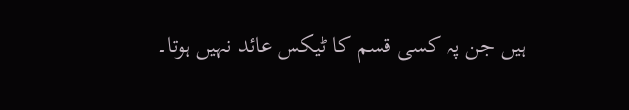ہیں جن پہ کسی قسم کا ٹیکس عائد نہیں ہوتا۔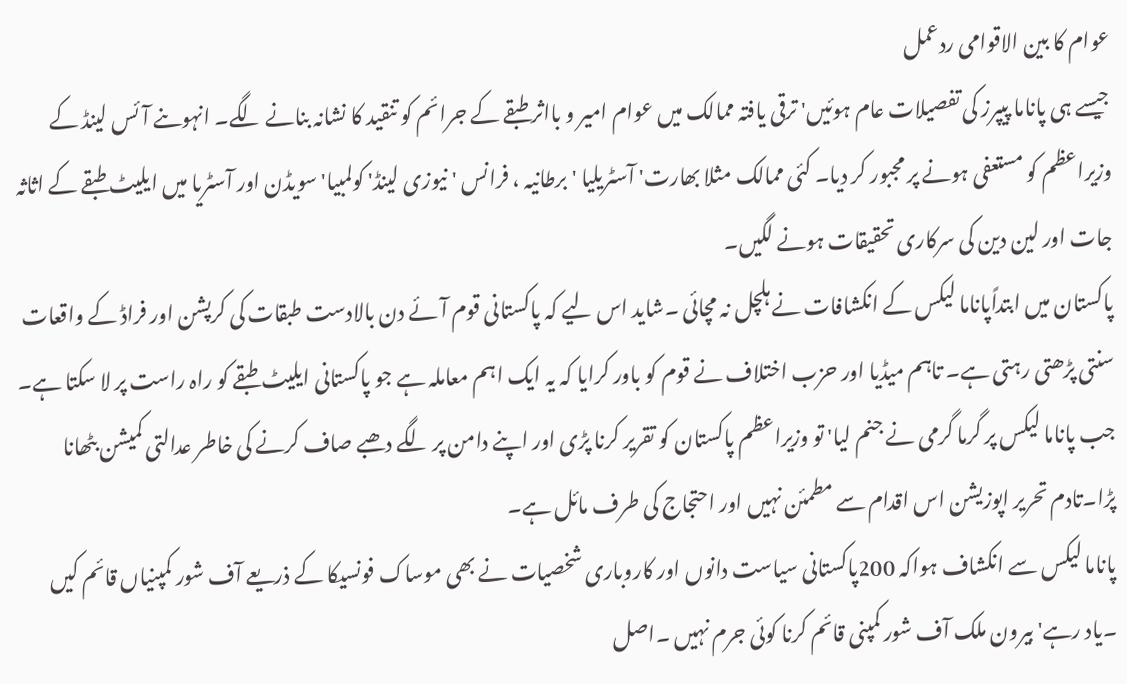عوام کا بین الاقوامی ردعمل
جیسے ہی پاناما پیپرز کی تفصیلات عام ہوئیں' ترقی یافتہ ممالک میں عوام امیر و بااثر طبقے کے جرائم کو تنقید کا نشانہ بنانے لگے۔ انہوںنے آئس لینڈ کے وزیراعظم کو مستعفی ہونے پر مجبور کر دیا۔ کئی ممالک مثلا بھارت' آسٹریلیا 'برطانیہ ، فرانس ' نیوزی لینڈ' کولمبیا' سویڈن اور آسٹریا میں ایلیٹ طبقے کے اثاثہ جات اور لین دین کی سرکاری تحقیقات ہونے لگیں۔
پاکستان میں ابتداًپاناما لیکس کے انکشافات نے ہلچل نہ مچائی ۔شاید اس لیے کہ پاکستانی قوم آئے دن بالادست طبقات کی کرپشن اور فراڈ کے واقعات سنتی پڑھتی رہتی ہے۔ تاہم میڈیا اور حزب اختلاف نے قوم کو باور کرایا کہ یہ ایک اہم معاملہ ہے جو پاکستانی ایلیٹ طبقے کو راہ راست پر لا سکتا ہے۔ جب پاناما لیکس پر گرما گرمی نے جنم لیا' تو وزیراعظم پاکستان کو تقریر کرنا پڑی اور اپنے دامن پر لگے دھبے صاف کرنے کی خاطر عدالتی کمیشن بٹھانا پڑا۔تادم تحریر اپوزیشن اس اقدام سے مطمئن نہیں اور احتجاج کی طرف مائل ہے۔
پاناما لیکس سے انکشاف ہواکہ 200پاکستانی سیاست دانوں اور کاروباری شخصیات نے بھی موساک فونسیکا کے ذریعے آف شور کمپنیاں قائم کیں ۔یاد رہے' بیرون ملک آف شور کمپنی قائم کرنا کوئی جرم نہیں ۔اصل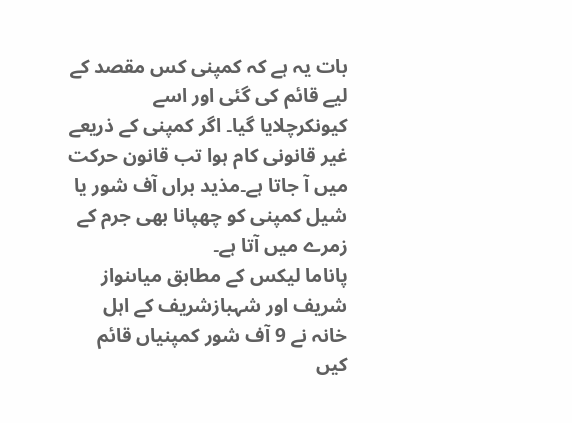بات یہ ہے کہ کمپنی کس مقصد کے لیے قائم کی گئی اور اسے کیونکرچلایا گیا۔ اگر کمپنی کے ذریعے غیر قانونی کام ہوا تب قانون حرکت میں آ جاتا ہے۔مذید براں آف شور یا شیل کمپنی کو چھپانا بھی جرم کے زمرے میں آتا ہے۔
پاناما لیکس کے مطابق میاںنواز شریف اور شہبازشریف کے اہل خانہ نے 9 آف شور کمپنیاں قائم کیں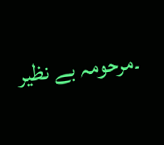۔مرحومہ بے نظیر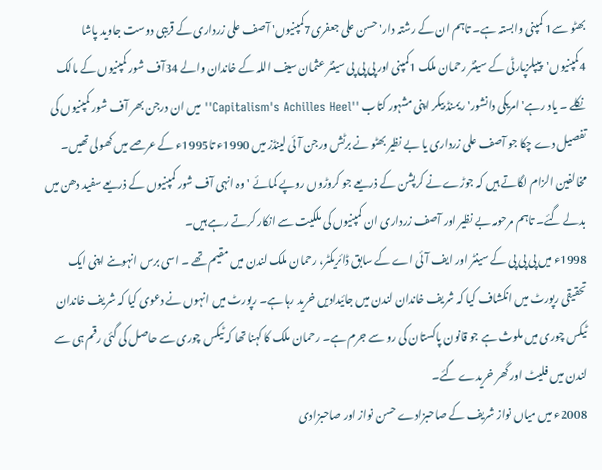بھٹو سے1 کمپنی وابستہ ہے۔ تاہم ان کے رشتہ دار' حسن علی جعفری7کمپنیوں' آصف علی زرداری کے قریبی دوست جاوید پاشا 4کمپنیوں'پیپلزپارٹی کے سینٹر رحمان ملک 1کمپنی اور پی پی پی سینٹر عثمان سیف اللہ کے خاندان والے 34آف شور کمپنیوں کے مالک نکلے ۔ یاد رہے' امریکی دانشور' ریمنڈ بیکر اپنی مشہور کتاب ''Capitalism's Achilles Heel'' میں ان درجن بھر آف شور کمپنیوں کی تفصیل دے چکا جو آصف علی زرداری یا بے نظیر بھٹو نے برٹش ورجن آئی لینڈز میں 1990ء تا1995ء کے عرصے میں کھولی تھیں۔ مخالفین الزام لگاتے ہیں کہ جوڑے نے کرپشن کے ذریعے جو کروڑوں روپے کمائے ' وہ انہی آف شور کمپنیوں کے ذریعے سفید دھن میں بدلے گئے۔ تاہم مرحومہ بے نظیر اور آصف زرداری ان کمپنیوں کی ملکیت سے انکار کرتے رہے ہیں۔
1998ء میں پی پی پی کے سینٹر اور ایف آئی اے کے سابق ڈائریکٹر، رحمان ملک لندن میں مقیم تھے ۔ اسی برس انہوںنے اپنی ایک تحقیقی رپورٹ میں انکشاف کیا کہ شریف خاندان لندن میں جائیدادیں خرید رہا ہے۔ رپورٹ میں انہوں نے دعوی کیا کہ شریف خاندان ٹیکس چوری میں ملوث ہے جو قانون پاکستان کی رو سے جرم ہے۔ رحمان ملک کا کہنا تھا کہ ٹیکس چوری سے حاصل کی گئی رقم ہی سے لندن میں فلیٹ اور گھر خریدے گئے۔
2008ء میں میاں نواز شریف کے صاحبزادے حسن نواز اور صاحبزادی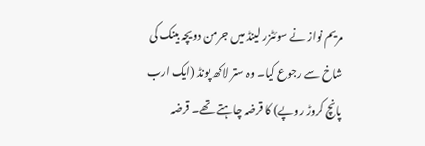مریم نواز نے سوئٹزر لینڈ میں جرمن دویچہ بینک کی شاخ سے رجوع کیا۔ وہ ستر لاکھ پونڈ (ایک ارب پانچ کروڑ روپے) کا قرضہ چاہتے تھے۔ قرضہ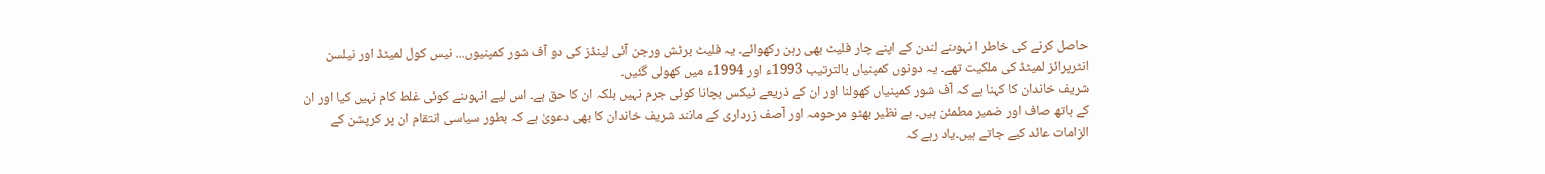حاصل کرنے کی خاطر ا نہوںنے لندن کے اپنے چار فلیٹ بھی رہن رکھوائے۔ یہ فلیٹ برٹش ورجن آئی لینڈز کی دو آف شور کمپنیوں... نیس کول لمیٹڈ اور نیلسن انٹرپرائز لمیٹڈ کی ملکیت تھے۔ یہ دونوں کمپنیاں بالترتیب 1993ء اور 1994ء میں کھولی گئیں۔
شریف خاندان کا کہنا ہے کہ آف شور کمپنیاں کھولنا اور ان کے ذریعے ٹیکس بچانا کوئی جرم نہیں بلکہ ان کا حق ہے۔ اس لیے انہوںنے کوئی غلط کام نہیں کیا اور ان کے ہاتھ صاف اور ضمیر مطمئن ہیں۔ بے نظیر بھٹو مرحومہ اور آصف زرداری کے مانند شریف خاندان کا بھی دعویٰ ہے کہ بطور سیاسی انتقام ان پر کرپشن کے الزامات عائد کیے جاتے ہیں۔یاد رہے کہ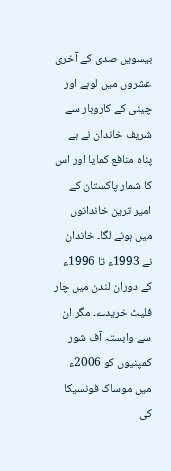بیسویں صدی کے آخری عشروں میں لوہے اور چینی کے کاروبار سے شریف خاندان نے بے پناہ منافع کمایا اور اس کا شمار پاکستان کے امیر ترین خاندانوں میں ہونے لگا۔ خاندان نے 1993ء تا 1996ء کے دوران لندن میں چار فلیٹ خریدے۔ مگر ان سے وابستہ آف شور کمپنیوں کو 2006ء میں موساک فونسیکا کی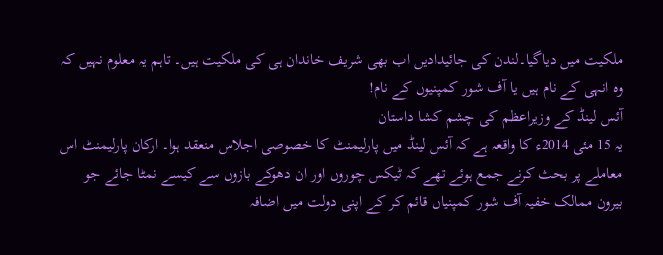ملکیت میں دیاگیا۔لندن کی جائیدادیں اب بھی شریف خاندان ہی کی ملکیت ہیں۔ تاہم یہ معلوم نہیں کہ وہ انہی کے نام ہیں یا آف شور کمپنیوں کے نام!
آئس لینڈ کے وزیراعظم کی چشم کشا داستان
یہ 15 مئی 2014ء کا واقعہ ہے کہ آئس لینڈ میں پارلیمنٹ کا خصوصی اجلاس منعقد ہوا۔ ارکان پارلیمنٹ اس معاملے پر بحث کرنے جمع ہوئے تھے کہ ٹیکس چوروں اور ان دھوکے بازوں سے کیسے نمٹا جائے جو بیرون ممالک خفیہ آف شور کمپنیاں قائم کر کے اپنی دولت میں اضافہ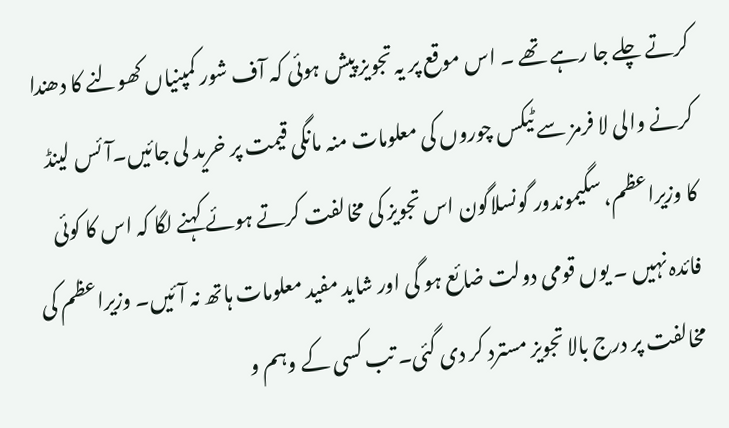کرتے چلے جا رہے تھے ۔ اس موقع پر یہ تجویز پیش ہوئی کہ آف شور کمپنیاں کھولنے کا دھندا کرنے والی لا فرمز سے ٹیکس چوروں کی معلومات منہ مانگی قیمت پر خرید لی جائیں۔آئس لینڈ کا وزیراعظم، سگیموندور گونسلاگون اس تجویز کی مخالفت کرتے ہوئے کہنے لگا کہ اس کا کوئی فائدہ نہیں ۔ یوں قومی دولت ضائع ہو گی اور شاید مفید معلومات ہاتھ نہ آئیں۔ وزیراعظم کی مخالفت پر درج بالا تجویز مسترد کر دی گئی۔ تب کسی کے وہم و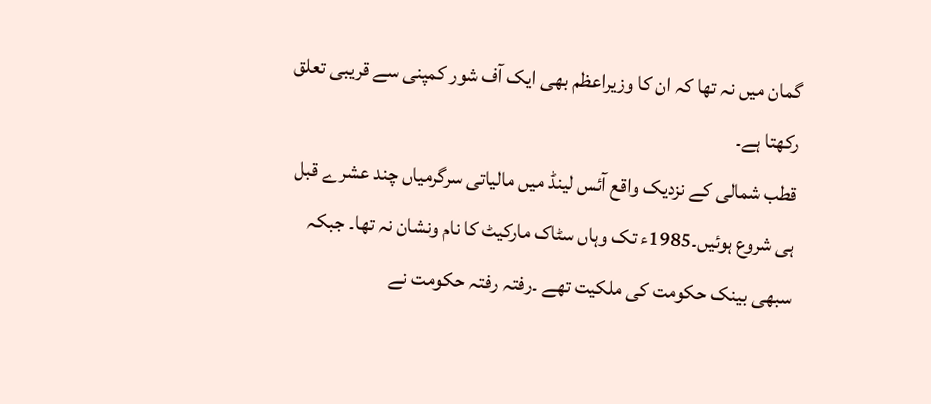گمان میں نہ تھا کہ ان کا وزیراعظم بھی ایک آف شور کمپنی سے قریبی تعلق رکھتا ہے۔
قطب شمالی کے نزدیک واقع آئس لینڈ میں مالیاتی سرگرمیاں چند عشرے قبل ہی شروع ہوئیں۔1985ء تک وہاں سٹاک مارکیٹ کا نام ونشان نہ تھا۔ جبکہ سبھی بینک حکومت کی ملکیت تھے ۔رفتہ رفتہ حکومت نے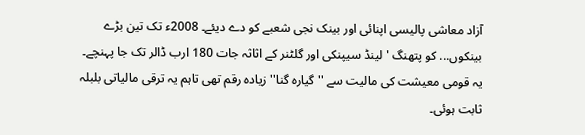آزاد معاشی پالیسی اپنائی اور بینک نجی شعبے کو دے دیئے۔ 2008ء تک تین بڑے بینکوں... کو پتھنگ ' لینڈ سیپنکی اور گلٹنر کے اثاثہ جات 180 ارب ڈالر تک جا پہنچے۔ یہ قومی معیشت کی مالیت سے ''گیارہ گنا'' زیادہ رقم تھی تاہم یہ ترقی مالیاتی بلبلہ ثابت ہوئی۔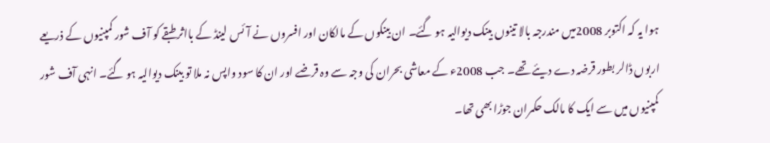ہوا یہ کہ اکتوبر 2008میں مندرجہ بالا تینوں بینک دیوالیہ ہو گئے۔ ان بینکوں کے مالکان اور افسروں نے آئس لینڈ کے بااثر طبقے کو آف شور کمپنیوں کے ذریعے اربوں ڈالر بطور قرضہ دے دیئے تھے۔ جب 2008ء کے معاشی بحران کی وجہ سے وہ قرضے اور ان کا سود واپس نہ ملا تو بینک دیوالیہ ہو گئے۔ انہی آف شور کمپنیوں میں سے ایک کا مالک حکمران جوڑا بھی تھا۔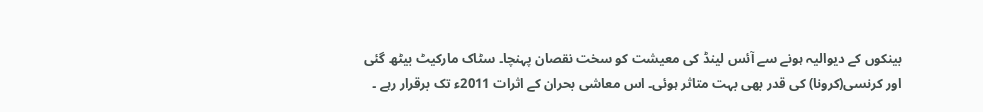بینکوں کے دیوالیہ ہونے سے آئس لینڈ کی معیشت کو سخت نقصان پہنچا۔ سٹاک مارکیٹ بیٹھ گئی اور کرنسی(کرونا) کی قدر بھی بہت متاثر ہوئی۔ اس معاشی بحران کے اثرات 2011ء تک برقرار رہے ۔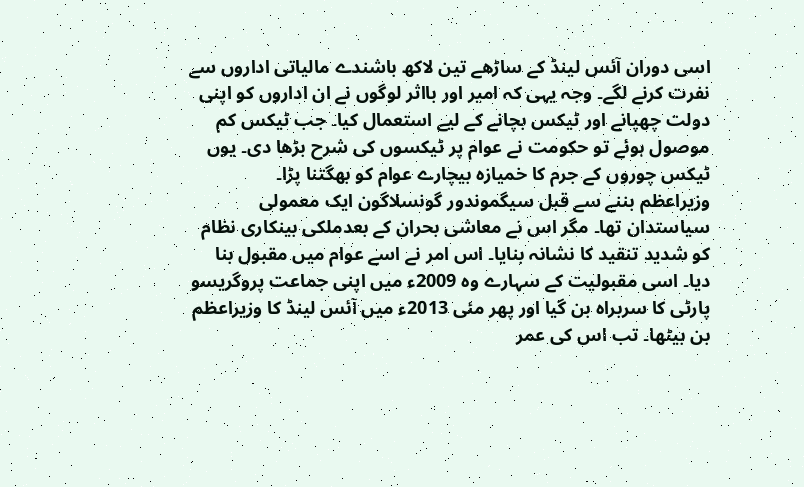اسی دوران آئس لینڈ کے ساڑھے تین لاکھ باشندے مالیاتی اداروں سے نفرت کرنے لگے۔ وجہ یہی کہ امیر اور بااثر لوگوں نے ان اداروں کو اپنی دولت چھپانے اور ٹیکس بچانے کے لیے استعمال کیا۔ جب ٹیکس کم موصول ہوئے تو حکومت نے عوام پر ٹیکسوں کی شرح بڑھا دی۔ یوں ٹیکس چوروں کے جرم کا خمیازہ بیچارے عوام کو بھگتنا پڑا۔
وزیراعظم بننے سے قبل سیگموندور گونسلاگون ایک معمولی سیاستدان تھا۔ مگر اس نے معاشی بحران کے بعدملکی بینکاری نظام کو شدید تنقید کا نشانہ بنایا۔ اس امر نے اسے عوام میں مقبول بنا دیا۔ اسی مقبولیت کے سہارے وہ 2009ء میں اپنی جماعت پروگریسو پارٹی کا سربراہ بن گیا اور پھر مئی 2013ء میں آئس لینڈ کا وزیراعظم بن بیٹھا۔ تب اس کی عمر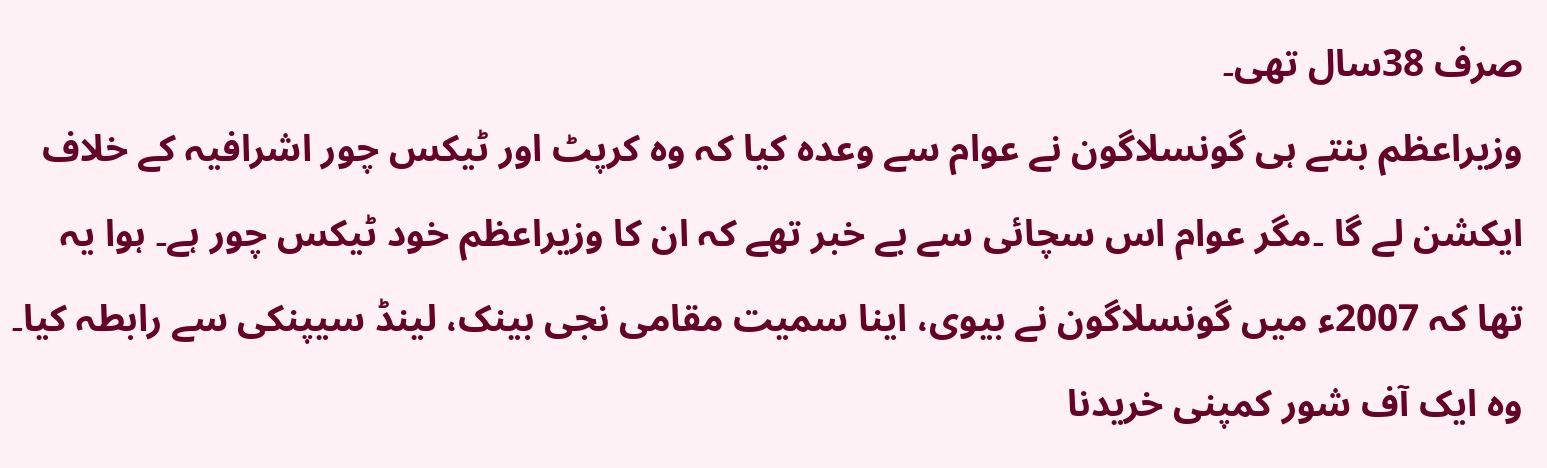صرف 38سال تھی۔
وزیراعظم بنتے ہی گونسلاگون نے عوام سے وعدہ کیا کہ وہ کرپٹ اور ٹیکس چور اشرافیہ کے خلاف ایکشن لے گا ۔مگر عوام اس سچائی سے بے خبر تھے کہ ان کا وزیراعظم خود ٹیکس چور ہے۔ ہوا یہ تھا کہ 2007ء میں گونسلاگون نے بیوی، اینا سمیت مقامی نجی بینک، لینڈ سیپنکی سے رابطہ کیا۔ وہ ایک آف شور کمپنی خریدنا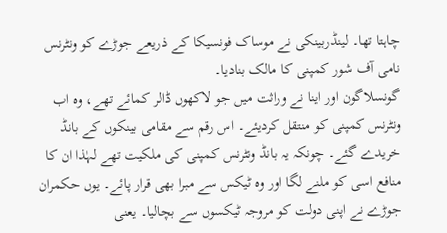چاہتا تھا۔ لینڈربینکی نے موساک فونسیکا کے ذریعے جوڑے کو ونٹرنس نامی آف شور کمپنی کا مالک بنادیا۔
گونسلاگون اور اینا نے وراثت میں جو لاکھوں ڈالر کمائے تھے، وہ اب ونٹرنس کمپنی کو منتقل کردیئے۔ اس رقم سے مقامی بینکوں کے بانڈ خریدے گئے۔ چونکہ یہ بانڈ ونٹرنس کمپنی کی ملکیت تھے لہٰذا ان کا منافع اسی کو ملنے لگا اور وہ ٹیکس سے مبرا بھی قرار پائے۔ یوں حکمران جوڑے نے اپنی دولت کو مروجہ ٹیکسوں سے بچالیا۔ یعنی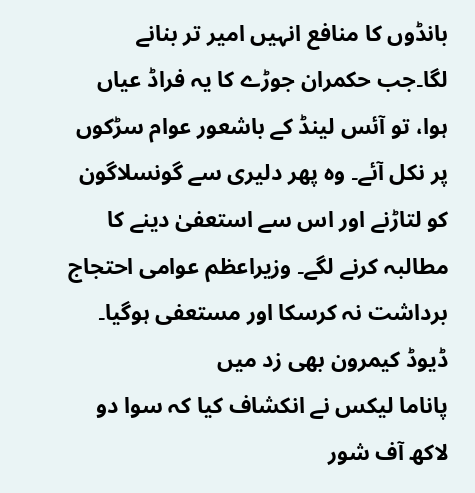بانڈوں کا منافع انہیں امیر تر بنانے لگا۔جب حکمران جوڑے کا یہ فراڈ عیاں ہوا، تو آئس لینڈ کے باشعور عوام سڑکوں پر نکل آئے۔ وہ پھر دلیری سے گونسلاگون کو لتاڑنے اور اس سے استعفیٰ دینے کا مطالبہ کرنے لگے۔ وزیراعظم عوامی احتجاج برداشت نہ کرسکا اور مستعفی ہوگیا۔
ڈیوڈ کیمرون بھی زد میں
پاناما لیکس نے انکشاف کیا کہ سوا دو لاکھ آف شور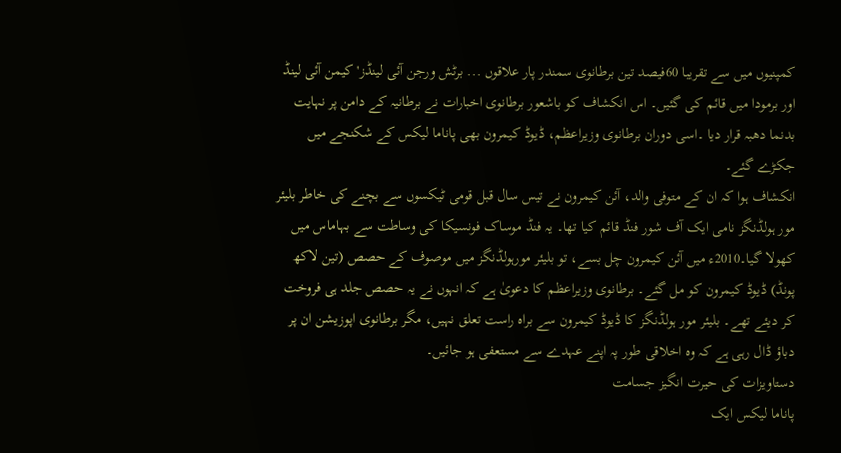کمپنیوں میں سے تقریبا 60فیصد تین برطانوی سمندر پار علاقوں ... برٹش ورجن آئی لینڈز' کیمن آئی لینڈ اور برمودا میں قائم کی گئیں۔ اس انکشاف کو باشعور برطانوی اخبارات نے برطانیہ کے دامن پر نہایت بدنما دھبہ قرار دیا ۔اسی دوران برطانوی وزیراعظم، ڈیوڈ کیمرون بھی پاناما لیکس کے شکنجے میں جکڑے گئے۔
انکشاف ہوا کہ ان کے متوفی والد، آئن کیمرون نے تیس سال قبل قومی ٹیکسوں سے بچنے کی خاطر بلیئر مور ہولڈنگز نامی ایک آف شور فنڈ قائم کیا تھا۔ یہ فنڈ موساک فونسیکا کی وساطت سے بہاماس میں کھولا گیا۔2010ء میں آئن کیمرون چل بسے، تو بلیئر مورہولڈنگز میں موصوف کے حصص (تین لاکھ پونڈ) ڈیوڈ کیمرون کو مل گئے۔ برطانوی وزیراعظم کا دعویٰ ہے کہ انہوں نے یہ حصص جلد ہی فروخت کر دیئے تھے۔ بلیئر مور ہولڈنگز کا ڈیوڈ کیمرون سے براہ راست تعلق نہیں، مگر برطانوی اپوزیشن ان پر دباؤ ڈال رہی ہے کہ وہ اخلاقی طور پہ اپنے عہدے سے مستعفی ہو جائیں۔
دستاویزات کی حیرت انگیز جسامت
پاناما لیکس ایک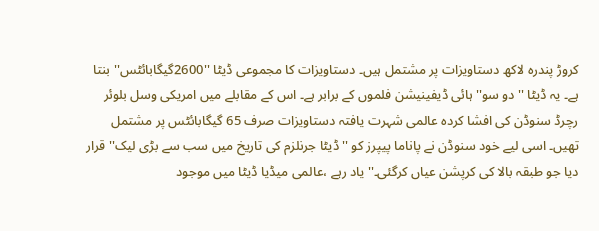کروڑ پندرہ لاکھ دستاویزات پر مشتمل ہیں۔ دستاویزات کا مجموعی ڈیٹا ''2600گیگابائٹس'' بنتا ہے۔ یہ ڈیٹا ''دو سو'' ہائی ڈیفینیشن فلموں کے برابر ہے۔ اس کے مقابلے میں امریکی وسل بلوئر رچرڈ سنوڈن کی افشا کردہ عالمی شہرت یافتہ دستاویزات صرف 65 گیگابائٹس پر مشتمل تھیں۔ اسی لیے خود سنوڈن نے پاناما پیپرز کو ''ڈیٹا جرنلزم کی تاریخ میں سب سے بڑی لیک'' قرار دیا جو طبقہ بالا کی کرپشن عیاں کرگئی۔''یاد رہے ،عالمی میڈیا ڈیٹا میں موجود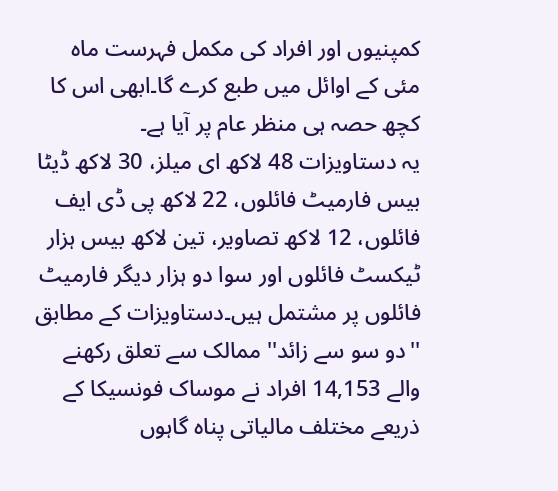کمپنیوں اور افراد کی مکمل فہرست ماہ مئی کے اوائل میں طبع کرے گا۔ابھی اس کا کچھ حصہ ہی منظر عام پر آیا ہے۔
یہ دستاویزات 48 لاکھ ای میلز، 30 لاکھ ڈیٹا بیس فارمیٹ فائلوں، 22 لاکھ پی ڈی ایف فائلوں، 12 لاکھ تصاویر، تین لاکھ بیس ہزار ٹیکسٹ فائلوں اور سوا دو ہزار دیگر فارمیٹ فائلوں پر مشتمل ہیں۔دستاویزات کے مطابق ''دو سو سے زائد'' ممالک سے تعلق رکھنے والے 14,153 افراد نے موساک فونسیکا کے ذریعے مختلف مالیاتی پناہ گاہوں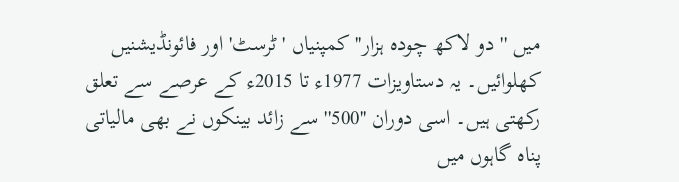میں ''دو لاکھ چودہ ہزار'' کمپنیاں ' ٹرسٹ' اور فائونڈیشنیں کھلوائیں۔ یہ دستاویزات 1977ء تا 2015ء کے عرصے سے تعلق رکھتی ہیں۔ اسی دوران ''500'' سے زائد بینکوں نے بھی مالیاتی پناہ گاہوں میں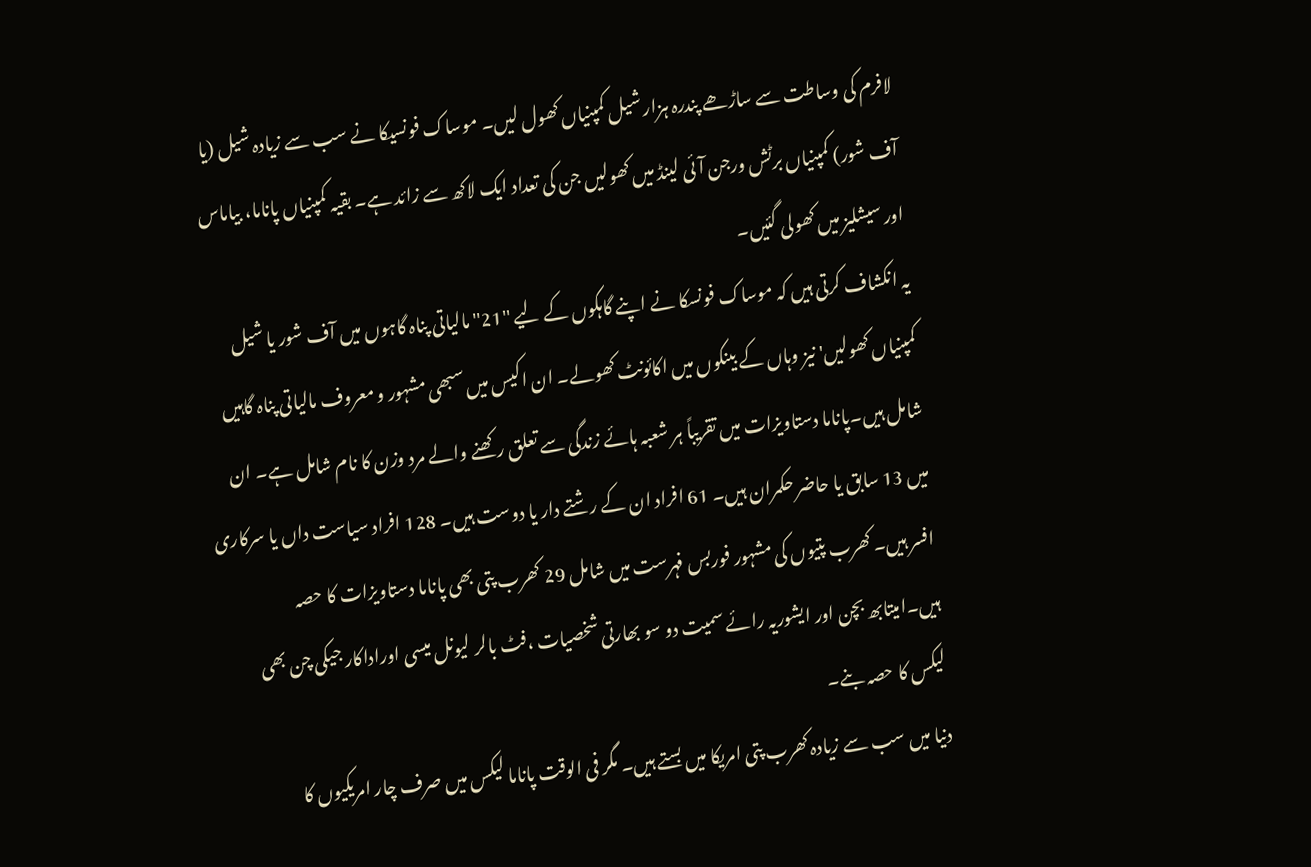لافرم کی وساطت سے ساڑھے پندرہ ہزار شیل کمپنیاں کھول لیں۔ موساک فونسیکا نے سب سے زیادہ شیل (یا آف شور) کمپنیاں برٹش ورجن آئی لینڈ میں کھولیں جن کی تعداد ایک لاکھ سے زائد ہے۔ بقیہ کمپنیاں پاناما، بیاماس اور سیشلیز میں کھولی گئیں۔
یہ انکشاف کرتی ہیں کہ موساک فونسکا نے اپنے گاہکوں کے لیے ''21'' مالیاتی پناہ گاہوں میں آف شور یا شیل کمپنیاں کھولیں' نیز وہاں کے بینکوں میں اکائونٹ کھولے۔ ان اکیس میں سبھی مشہور و معروف مالیاتی پناہ گاہیں شامل ہیں۔پاناما دستاویزات میں تقریباً ہر شعبہ ہائے زندگی سے تعلق رکھنے والے مرد وزن کا نام شامل ہے۔ ان میں 13 سابق یا حاضر حکمران ہیں۔ 61 افراد ان کے رشتے دار یا دوست ہیں۔ 128 افراد سیاست داں یا سرکاری افسر ہیں۔ کھرب پتیوں کی مشہور فوربس فہرست میں شامل 29 کھرب پتی بھی پاناما دستاویزات کا حصہ ہیں۔امیتابھ بچن اور ایشوریہ رائے سمیت دو سو بھارتی شخصیات ،فٹ بالر لیونل میسی اوراداکار جیکی چن بھی لیکس کا حصہ بنے۔
دنیا میں سب سے زیادہ کھرب پتی امریکا میں بستے ہیں۔ مگر فی الوقت پاناما لیکس میں صرف چار امریکیوں کا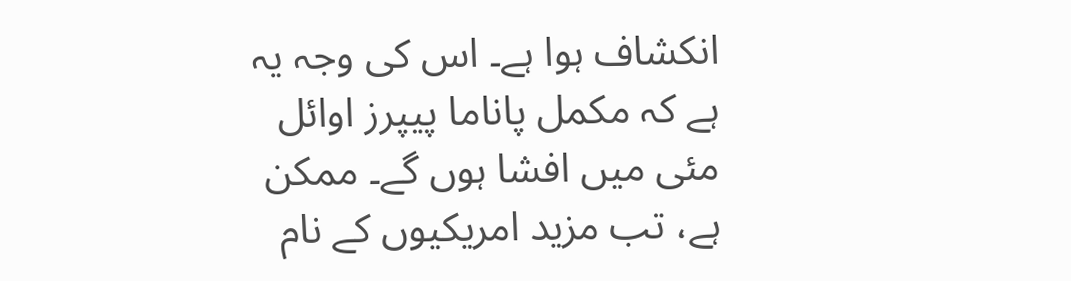انکشاف ہوا ہے۔ اس کی وجہ یہ ہے کہ مکمل پاناما پیپرز اوائل مئی میں افشا ہوں گے۔ ممکن ہے، تب مزید امریکیوں کے نام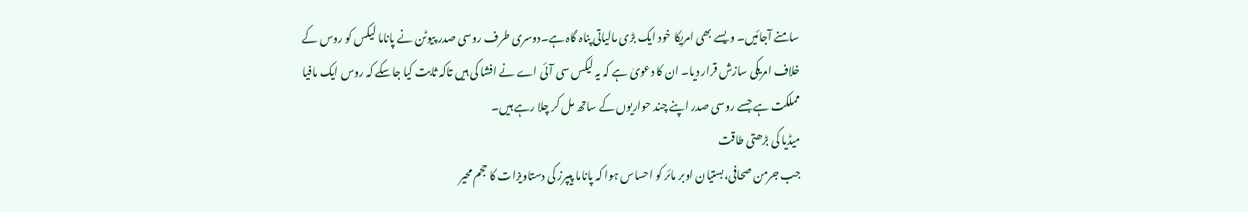سامنے آجائیں۔ ویسے بھی امریکا خود ایک بڑی مالیاتی پناہ گاہ ہے۔دوسری طرف روسی صدر پیوٹن نے پاناما لیکس کو روس کے خلاف امریکی سازش قرار دیا۔ ان کا دعویٰ ہے کہ یہ لیکس سی آئی اے نے افشا کی ہیں تاکہ ثابت کیا جاسکے کہ روس ایک مافیا مملکت ہے جسے روسی صدر اپنے چند حواریوں کے ساتھ مل کر چلا رہے ہیں۔
میڈیا کی بڑھتی طاقت
جب جرمن صحافی،بستیان اوبر مائر کو احساس ہوا کہ پاناما پیپرز کی دستاویزات کا حجم محیر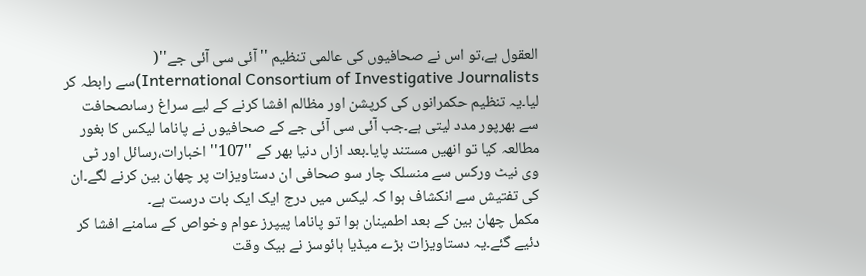العقول ہے،تو اس نے صحافیوں کی عالمی تنظیم ''آئی سی آئی جے''( International Consortium of Investigative Journalists)سے رابطہ کر لیا۔یہ تنظیم حکمرانوں کی کرپشن اور مظالم افشا کرنے کے لیے سراغ رساںصحافت سے بھرپور مدد لیتی ہے۔جب آئی سی آئی جے کے صحافیوں نے پاناما لیکس کا بغور مطالعہ کیا تو انھیں مستند پایا۔بعد ازاں دنیا بھر کے ''107'' اخبارات،رسائل اور ٹی وی نیٹ ورکس سے منسلک چار سو صحافی ان دستاویزات پر چھان بین کرنے لگے۔ان کی تفتیش سے انکشاف ہوا کہ لیکس میں درج ایک ایک بات درست ہے۔
مکمل چھان بین کے بعد اطمینان ہوا تو پاناما پیپرز عوام وخواص کے سامنے افشا کر دئیے گئے۔یہ دستاویزات بڑے میڈیا ہائوسز نے بیک وقت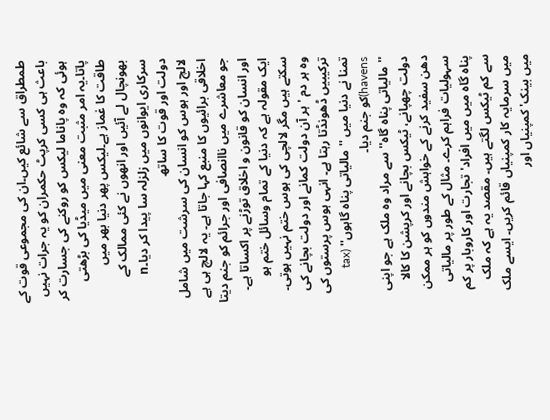طمطراق سے شائع کیں۔ان کی مجموعی قوت کے باعث ہی کسی کرپٹ حکمران کو یہ جرات نہیں ہوئی کہ وہ پاناما لیکس کو روکنے کی جسارت کر پاتا۔یہ امر مثبت معنی میں میڈیا کی بڑھتی طاقت کا غماز ہے۔لیکس پھر دنیا بھر میں بھونچال لے آئیں اور انھوں نے کئی ممالک کے سرکاری ایوانوں میں زلزلہ سا پیدا کر دیا۔n
دولت اور قوت کا ساتھ
لالچ اور ہوس کو انسان کی سرشت میں شامل اخلاقی برائیوں کا منبع کہا جاتا ہے۔ یہ لالچ ہی ہے جو معاشرے میں ناانصافی اور جرائم کو جنم دیتا اور انسان کو قانون و اخلاق توڑنے پر اکساتا ہے۔ ایک مقولہ ہے کہ دنیا کے تمام وسائل ختم ہو سکتے ہیں مگر لالچی کی ہوس ختم نہیں ہوتی۔ وہ ہر دم ' ہر آن دولت کمانے اور دولت بچانے کی ترکیبیں ڈھونڈتا رہتا ہے۔ انہی ہوس پرستوں کی تمنا نے دنیا میں ''مالیاتی پناہ گاہوں'' (tax havens)کو جنم دیا۔
''مالیاتی پناہ گاہ'' سے مراد وہ ملک ہے جو اپنی دولت چھپانے، ٹیکس بچانے اور کرپشن کا کالا دھن سفید کرنے کے خواہش مندوں کو ہر ممکن سہولیات فراہم کرے۔ مثال کے طور پر مالیاتی پناہ گاہ میں میں افراد' تجارت اور کاروبار پر کم سے کم ٹیکس لگتے ہیں۔ مقصد یہ ہے کہ ملک میں سرمایہ کار کمپنیاں قائم کریں۔ ایسے ملک میں بینک' کمپنیاں اور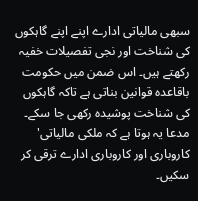سبھی مالیاتی ادارے اپنے اپنے گاہکوں کی شناخت اور نجی تفصیلات خفیہ رکھتے ہیں۔ اس ضمن میں حکومت باقاعدہ قوانین بناتی ہے تاکہ گاہکوں کی شناخت پوشیدہ رکھی جا سکے۔ مدعا یہ ہوتا ہے کہ ملکی مالیاتی' کاروباری اور کاروباری ادارے ترقی کر سکیں۔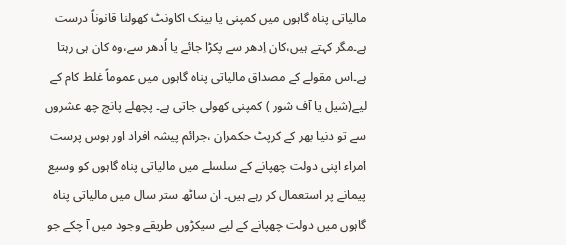مالیاتی پناہ گاہوں میں کمپنی یا بینک اکاونٹ کھولنا قانوناً درست ہے۔مگر کہتے ہیں،کان اِدھر سے پکڑا جائے یا اُدھر سے،وہ کان ہی رہتا ہے۔اس مقولے کے مصداق مالیاتی پناہ گاہوں میں عموماً غلط کام کے لیے(شیل یا آف شور ) کمپنی کھولی جاتی ہے۔ پچھلے پانچ چھ عشروں سے تو دنیا بھر کے کرپٹ حکمران ،جرائم پیشہ افراد اور ہوس پرست امراء اپنی دولت چھپانے کے سلسلے میں مالیاتی پناہ گاہوں کو وسیع پیمانے پر استعمال کر رہے ہیں۔ ان ساٹھ ستر سال میں مالیاتی پناہ گاہوں میں دولت چھپانے کے لیے سیکڑوں طریقے وجود میں آ چکے جو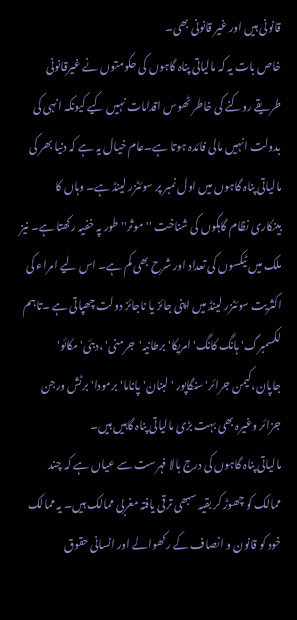قانونی ہیں اور غیر قانونی بھی۔
خاص بات یہ کہ مالیاتی پناہ گاہوں کی حکومتوں نے غیرقانونی طریقے روکنے کی خاطر ٹھوس اقدامات نہیں کیے کیونکہ انہی کی بدولت انہیں مالی فائدہ ہوتا ہے۔عام خیال یہ ہے کہ دنیا بھر کی مالیاتی پناہ گاہوں میں اول نمبر پر سوئٹزر لینڈ ہے۔ وہاں کا بینکاری نظام گاہکوں کی شناخت ''موثر'' طور پہ خفیہ رکھتا ہے۔ نیز ملک میں ٹیکسوں کی تعداد اور شرح بھی کم ہے۔ اس لیے امراء کی اکثریت سوئٹزر لینڈ میں اپنی جائز یا ناجائز دولت چھپاتی ہے ۔تاہم لکسمبرگ' ہانگ کانگ' امریکا' برطانیہ'جرمنی' ،دبئی'مکائو' جاپان،کیمن جرائر' سنگاپور ' لبنان' پاناما' برمودا' برٹش ورجن جزائر وغیرہ بھی بہت بڑی مالیاتی پناہ گاہیں ہیں۔
مالیاتی پناہ گاہوں کی درج بالا فہرست سے عیاں ہے کہ چند ممالک کو چھوڑ کر بقیہ سبھی ترقی یافتہ مغربی ممالک ہیں۔ یہ ممالک خود کو قانون و انصاف کے رکھوالے اور انسانی حقوق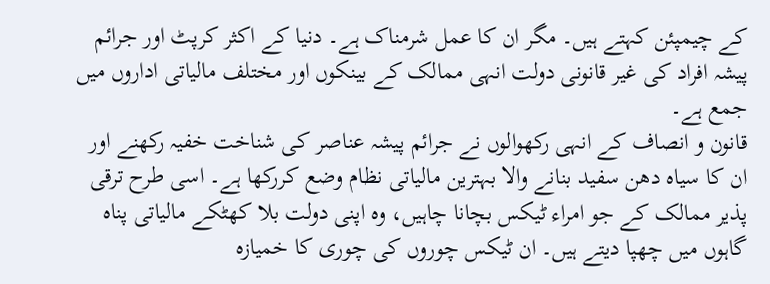کے چیمپئن کہتے ہیں۔ مگر ان کا عمل شرمناک ہے۔ دنیا کے اکثر کرپٹ اور جرائم پیشہ افراد کی غیر قانونی دولت انہی ممالک کے بینکوں اور مختلف مالیاتی اداروں میں جمع ہے۔
قانون و انصاف کے انہی رکھوالوں نے جرائم پیشہ عناصر کی شناخت خفیہ رکھنے اور ان کا سیاہ دھن سفید بنانے والا بہترین مالیاتی نظام وضع کررکھا ہے۔ اسی طرح ترقی پذیر ممالک کے جو امراء ٹیکس بچانا چاہیں، وہ اپنی دولت بلا کھٹکے مالیاتی پناہ گاہوں میں چھپا دیتے ہیں۔ ان ٹیکس چوروں کی چوری کا خمیازہ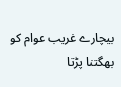بیچارے غریب عوام کو بھگتنا پڑتا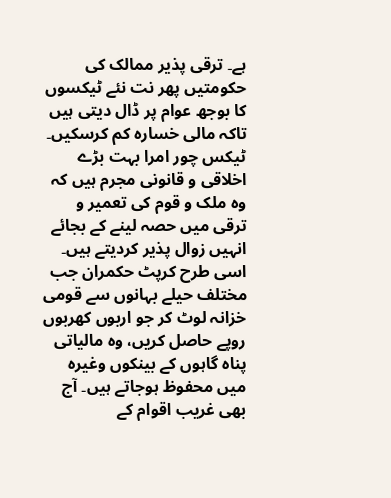ہے۔ ترقی پذیر ممالک کی حکومتیں پھر نت نئے ٹیکسوں کا بوجھ عوام پر ڈال دیتی ہیں تاکہ مالی خسارہ کم کرسکیں۔ ٹیکس چور امرا بہت بڑے اخلاقی و قانونی مجرم ہیں کہ وہ ملک و قوم کی تعمیر و ترقی میں حصہ لینے کے بجائے انہیں زوال پذیر کردیتے ہیں۔
اسی طرح کرپٹ حکمران جب مختلف حیلے بہانوں سے قومی خزانہ لوٹ کر جو اربوں کھربوں روپے حاصل کریں، وہ مالیاتی پناہ گاہوں کے بینکوں وغیرہ میں محفوظ ہوجاتے ہیں۔ آج بھی غریب اقوام کے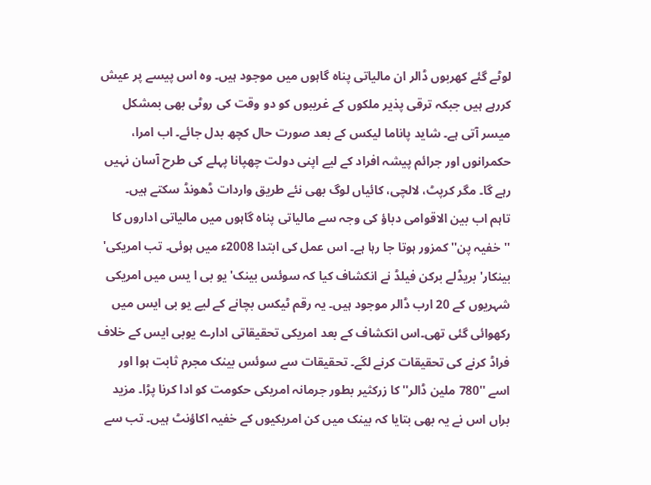لوٹے گئے کھربوں ڈالر ان مالیاتی پناہ گاہوں میں موجود ہیں۔ وہ اس پیسے پر عیش کررہے ہیں جبکہ ترقی پذیر ملکوں کے غریبوں کو دو وقت کی روٹی بھی بمشکل میسر آتی ہے۔ شاید پاناما لیکس کے بعد صورت حال کچھ بدل جائے۔ اب امرا، حکمرانوں اور جرائم پیشہ افراد کے لیے اپنی دولت چھپانا پہلے کی طرح آسان نہیں رہے گا۔ مگر کرپٹ، لالچی، کائیاں لوگ بھی نئے طریق واردات ڈھونڈ سکتے ہیں۔
تاہم اب بین الاقوامی دباؤ کی وجہ سے مالیاتی پناہ گاہوں میں مالیاتی اداروں کا ''خفیہ پن'' کمزور ہوتا جا رہا ہے۔ اس عمل کی ابتدا 2008ء میں ہوئی۔ تب امریکی' بینکار' بریڈلے برکن فیلڈ نے انکشاف کیا کہ سوئس بینک' یو بی ا یس میں امریکی شہریوں کے 20 ارب ڈالر موجود ہیں۔ یہ رقم ٹیکس بچانے کے لیے یو بی ایس میں رکھوائی گئی تھی۔اس انکشاف کے بعد امریکی تحقیقاتی ادارے یوبی ایس کے خلاف فراڈ کرنے کی تحقیقات کرنے لگے۔ تحقیقات سے سوئس بینک مجرم ثابت ہوا اور اسے ''780 ملین ڈالر'' کا زرکثیر بطور جرمانہ امریکی حکومت کو ادا کرنا پڑا۔ مزید براں اس نے یہ بھی بتایا کہ بینک میں کن امریکیوں کے خفیہ اکاؤنٹ ہیں۔ تب سے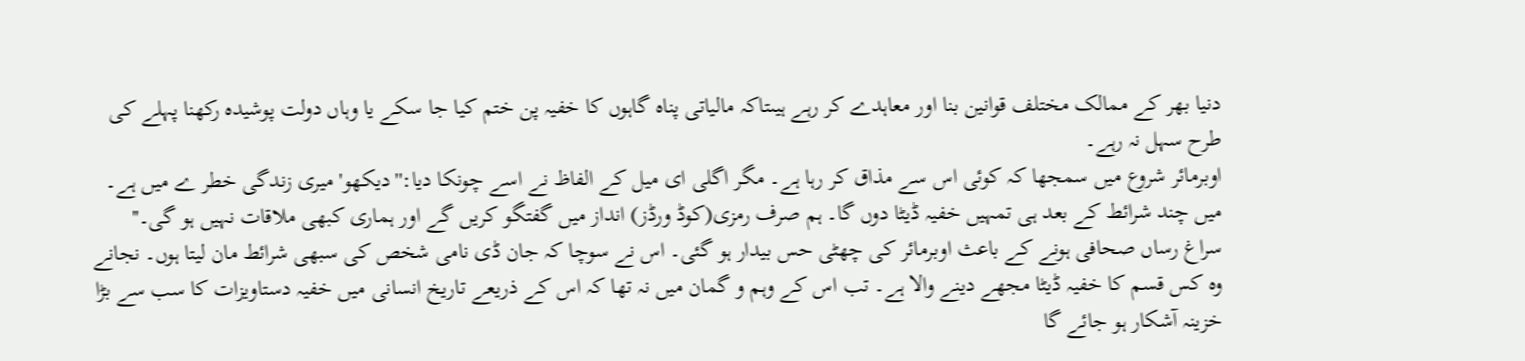دنیا بھر کے ممالک مختلف قوانین بنا اور معاہدے کر رہے ہیںتاکہ مالیاتی پناہ گاہوں کا خفیہ پن ختم کیا جا سکے یا وہاں دولت پوشیدہ رکھنا پہلے کی طرح سہل نہ رہے۔
اوبرمائر شروع میں سمجھا کہ کوئی اس سے مذاق کر رہا ہے۔ مگر اگلی ای میل کے الفاظ نے اسے چونکا دیا:''دیکھو' میری زندگی خطر ے میں ہے۔ میں چند شرائط کے بعد ہی تمہیں خفیہ ڈیٹا دوں گا۔ ہم صرف رمزی(کوڈ ورڈز) انداز میں گفتگو کریں گے اور ہماری کبھی ملاقات نہیں ہو گی۔''
سراغ رساں صحافی ہونے کے باعث اوبرمائر کی چھٹی حس بیدار ہو گئی۔ اس نے سوچا کہ جان ڈی نامی شخص کی سبھی شرائط مان لیتا ہوں۔ نجانے وہ کس قسم کا خفیہ ڈیٹا مجھے دینے والا ہے۔ تب اس کے وہم و گمان میں نہ تھا کہ اس کے ذریعے تاریخ انسانی میں خفیہ دستاویزات کا سب سے بڑا خزینہ آشکار ہو جائے گا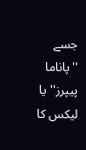جسے ''پاناما پیپرز'' یا لیکس کا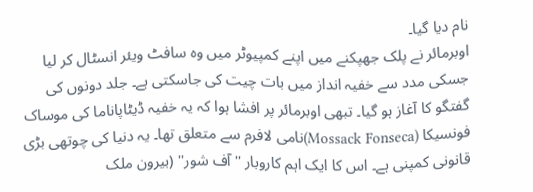نام دیا گیا۔
اوبرمائر نے پلک جھپکنے میں اپنے کمپیوٹر میں وہ سافٹ ویئر انسٹال کر لیا جسکی مدد سے خفیہ انداز میں بات چیت کی جاسکتی ہے۔ جلد دونوں کی گفتگو کا آغاز ہو گیا۔ تبھی اوبرمائر پر افشا ہوا کہ یہ خفیہ ڈیٹاپاناما کی موساک فونسیکا (Mossack Fonseca)نامی لافرم سے متعلق تھا۔ یہ دنیا کی چوتھی بڑی قانونی کمپنی ہے۔ اس کا ایک اہم کاروبار ''آف شور'' (بیرون ملک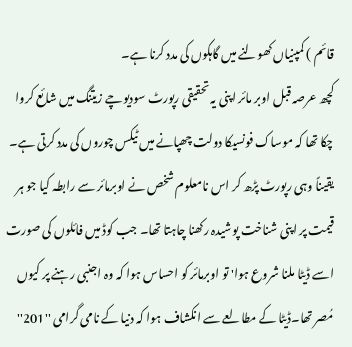قائم ) کمپنیاں کھولنے میں گاہکوں کی مدد کرنا ہے۔
کچھ عرصہ قبل اوبر مائر اپنی یہ تحقیقی رپورٹ سودیوچے زیتنگ میں شائع کروا چکا تھا کہ موساک فونسیکا دولت چھپانے میں ٹیکس چوروں کی مدد کرتی ہے۔ یقیناً وہی رپورٹ پڑھ کر اس نامعلوم شخص نے اوبرمائر سے رابطہ کیا جو ہر قیمت پر اپنی شناخت پوشیدہ رکھنا چاہتا تھا۔ جب کوڈ میں فائلوں کی صورت اسے ڈیٹا ملنا شروع ہوا' تو اوبرمائر کو احساس ہوا کہ وہ اجنبی رہنے پر کیوں مُصر تھا۔ڈیٹا کے مطالعے سے انکشاف ہوا کہ دنیا کے نامی گرامی ''201''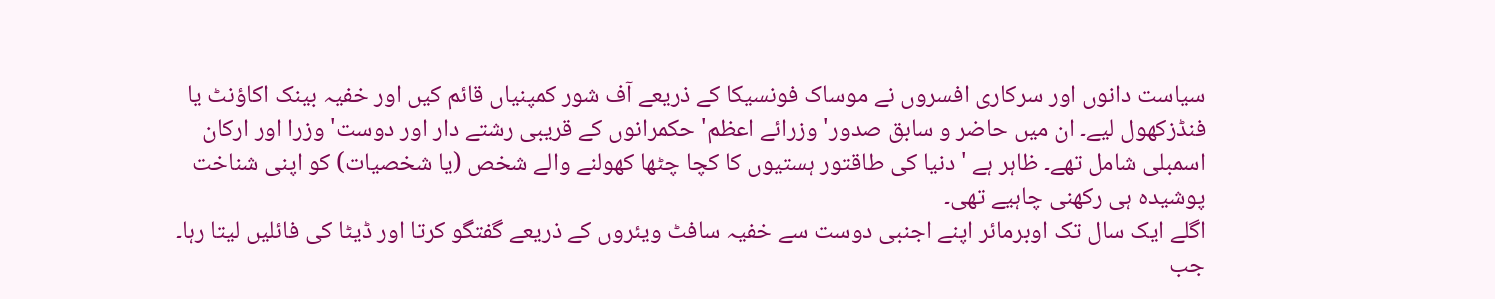سیاست دانوں اور سرکاری افسروں نے موساک فونسیکا کے ذریعے آف شور کمپنیاں قائم کیں اور خفیہ بینک اکاؤنٹ یا فنڈزکھول لیے۔ ان میں حاضر و سابق صدور' وزرائے اعظم' حکمرانوں کے قریبی رشتے دار اور دوست' وزرا اور ارکان اسمبلی شامل تھے۔ ظاہر ہے ' دنیا کی طاقتور ہستیوں کا کچا چٹھا کھولنے والے شخص (یا شخصیات) کو اپنی شناخت پوشیدہ ہی رکھنی چاہیے تھی۔
اگلے ایک سال تک اوبرمائر اپنے اجنبی دوست سے خفیہ سافٹ ویئروں کے ذریعے گفتگو کرتا اور ڈیٹا کی فائلیں لیتا رہا۔ جب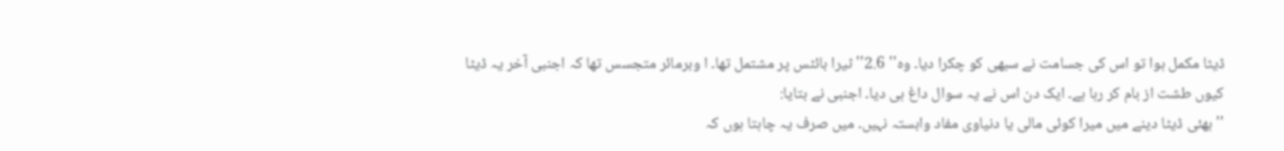ڈیٹا مکمل ہوا تو اس کی جسامت نے سبھی کو چکرا دیا۔ وہ'' 2.6''ٹیرا بائٹس پر مشتمل تھا۔ ا وبرمائر متجسس تھا کہ اجنبی آخر یہ ڈیٹا کیوں طشت از بام کر رہا ہے۔ ایک دن اس نے یہ سوال داغ ہی دیا۔ اجنبی نے بتایا:
''بھئی ڈیٹا دینے میں میرا کوئی مالی یا دنیاوی مفاد وابستہ نہیں۔ میں صرف یہ چاہتا ہوں کہ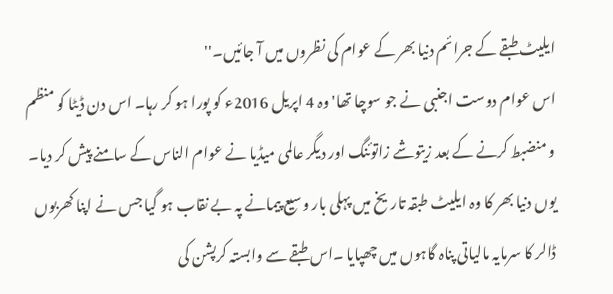ایلیٹ طبقے کے جرائم دنیا بھر کے عوام کی نظروں میں آ جائیں۔''
اس عوام دوست اجنبی نے جو سوچا تھا' وہ 4 اپریل 2016ء کو پورا ہو کر رہا۔ اس دن ڈیٹا کو منظم و منضبط کرنے کے بعد زیتوشے زاتوئنگ اور دیگر عالمی میڈیا نے عوام الناس کے سامنے پیش کر دیا۔ یوں دنیا بھر کا وہ ایلیٹ طبقہ تاریخ میں پہلی بار وسیع پیمانے پہ بے نقاب ہو گیا جس نے اپنا کھربوں ڈالر کا سرمایہ مالیاتی پناہ گاہوں میں چھپایا ۔اس طبقے سے وابستہ کرپشن کی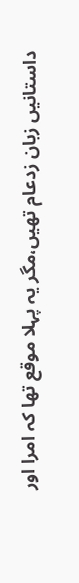داستانیں زبان زدعام تھیں،مگر یہ پہلا موقع تھا کہ امرا اور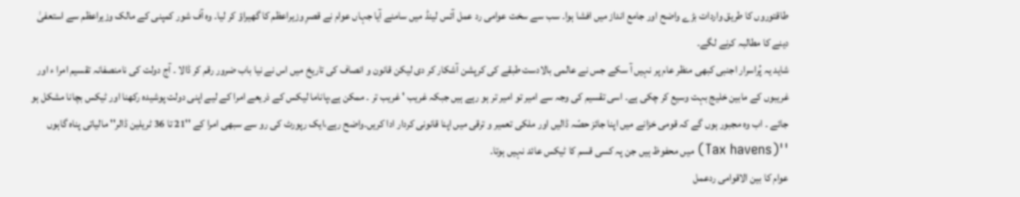طاقتوروں کا طریق واردات بڑے واضح اور جامع انداز میں افشا ہوا۔ سب سے سخت عوامی رد عمل آئس لینڈ میں سامنے آیا جہاں عوام نے قصرِ وزیراعظم کا گھیراؤ کر لیا۔ وہ آف شور کمپنی کے مالک وزیراعظم سے استعفیٰ دینے کا مطالبہ کرنے لگے۔
شاید یہ پُراسرار اجنبی کبھی منظر عام پر نہیں آ سکے جس نے عالمی بالادست طبقے کی کرپشن آشکار کر دی لیکن قانون و انصاف کی تاریخ میں اس نے نیا باب ضرور رقم کر ڈالا ۔ آج دولت کی نامنصفانہ تقسیم امرا ء اور غریبوں کے مابین خلیج بہت وسیع کر چکی ہے۔ اسی تقسیم کی وجہ سے امیر تو امیر تر ہو رہے ہیں جبکہ غریب ' غریب تر ۔ ممکن ہے،پاناما لیکس کے ذریعے امرا کے لیے اپنی دولت پوشیدہ رکھنا اور ٹیکس بچانا مشکل ہو جائے ۔ اب وہ مجبور ہوں گے کہ قومی خزانے میں اپنا جائز حصّہ ڈالیں اور ملکی تعمیر و ترقی میں اپنا قانونی کردار ادا کریں۔واضح رہے،ایک رپورٹ کی رو سے سبھی امرا کے ''21 تا 36 ٹریلین ڈالر'' مالیاتی پناہ گاہوں ''(Tax havens) میں محفوظ ہیں جن پہ کسی قسم کا ٹیکس عائد نہیں ہوتا۔
عوام کا بین الاقوامی ردعمل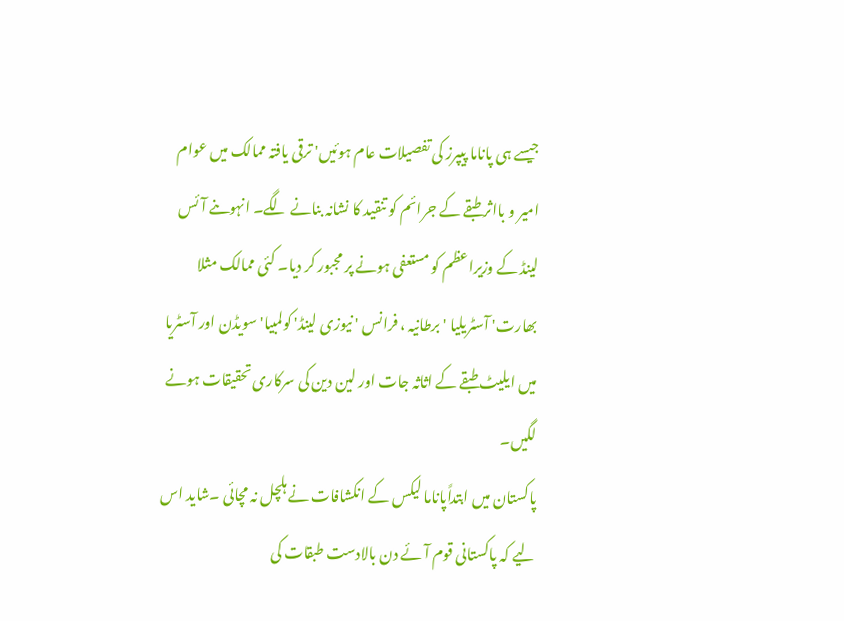جیسے ہی پاناما پیپرز کی تفصیلات عام ہوئیں' ترقی یافتہ ممالک میں عوام امیر و بااثر طبقے کے جرائم کو تنقید کا نشانہ بنانے لگے۔ انہوںنے آئس لینڈ کے وزیراعظم کو مستعفی ہونے پر مجبور کر دیا۔ کئی ممالک مثلا بھارت' آسٹریلیا 'برطانیہ ، فرانس ' نیوزی لینڈ' کولمبیا' سویڈن اور آسٹریا میں ایلیٹ طبقے کے اثاثہ جات اور لین دین کی سرکاری تحقیقات ہونے لگیں۔
پاکستان میں ابتداًپاناما لیکس کے انکشافات نے ہلچل نہ مچائی ۔شاید اس لیے کہ پاکستانی قوم آئے دن بالادست طبقات کی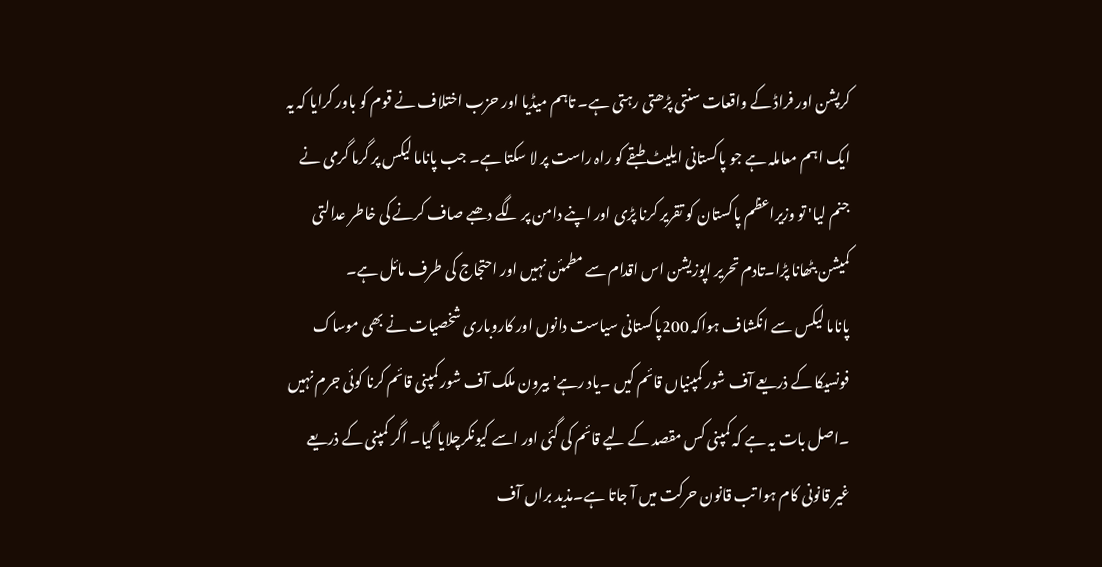کرپشن اور فراڈ کے واقعات سنتی پڑھتی رہتی ہے۔ تاہم میڈیا اور حزب اختلاف نے قوم کو باور کرایا کہ یہ ایک اہم معاملہ ہے جو پاکستانی ایلیٹ طبقے کو راہ راست پر لا سکتا ہے۔ جب پاناما لیکس پر گرما گرمی نے جنم لیا' تو وزیراعظم پاکستان کو تقریر کرنا پڑی اور اپنے دامن پر لگے دھبے صاف کرنے کی خاطر عدالتی کمیشن بٹھانا پڑا۔تادم تحریر اپوزیشن اس اقدام سے مطمئن نہیں اور احتجاج کی طرف مائل ہے۔
پاناما لیکس سے انکشاف ہواکہ 200پاکستانی سیاست دانوں اور کاروباری شخصیات نے بھی موساک فونسیکا کے ذریعے آف شور کمپنیاں قائم کیں ۔یاد رہے' بیرون ملک آف شور کمپنی قائم کرنا کوئی جرم نہیں ۔اصل بات یہ ہے کہ کمپنی کس مقصد کے لیے قائم کی گئی اور اسے کیونکرچلایا گیا۔ اگر کمپنی کے ذریعے غیر قانونی کام ہوا تب قانون حرکت میں آ جاتا ہے۔مذید براں آف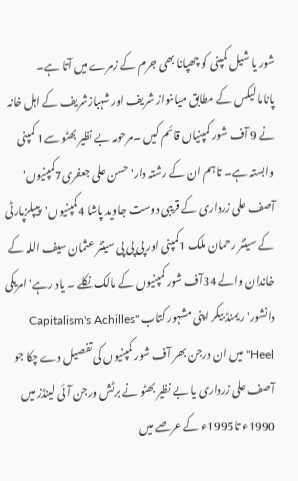شور یا شیل کمپنی کو چھپانا بھی جرم کے زمرے میں آتا ہے۔
پاناما لیکس کے مطابق میاںنواز شریف اور شہبازشریف کے اہل خانہ نے 9 آف شور کمپنیاں قائم کیں ۔مرحومہ بے نظیر بھٹو سے1 کمپنی وابستہ ہے۔ تاہم ان کے رشتہ دار' حسن علی جعفری7کمپنیوں' آصف علی زرداری کے قریبی دوست جاوید پاشا 4کمپنیوں'پیپلزپارٹی کے سینٹر رحمان ملک 1کمپنی اور پی پی پی سینٹر عثمان سیف اللہ کے خاندان والے 34آف شور کمپنیوں کے مالک نکلے ۔ یاد رہے' امریکی دانشور' ریمنڈ بیکر اپنی مشہور کتاب ''Capitalism's Achilles Heel'' میں ان درجن بھر آف شور کمپنیوں کی تفصیل دے چکا جو آصف علی زرداری یا بے نظیر بھٹو نے برٹش ورجن آئی لینڈز میں 1990ء تا1995ء کے عرصے میں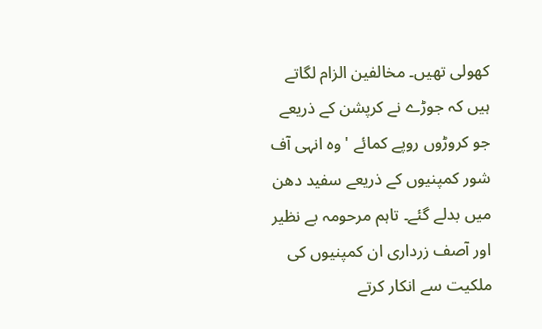کھولی تھیں۔ مخالفین الزام لگاتے ہیں کہ جوڑے نے کرپشن کے ذریعے جو کروڑوں روپے کمائے ' وہ انہی آف شور کمپنیوں کے ذریعے سفید دھن میں بدلے گئے۔ تاہم مرحومہ بے نظیر اور آصف زرداری ان کمپنیوں کی ملکیت سے انکار کرتے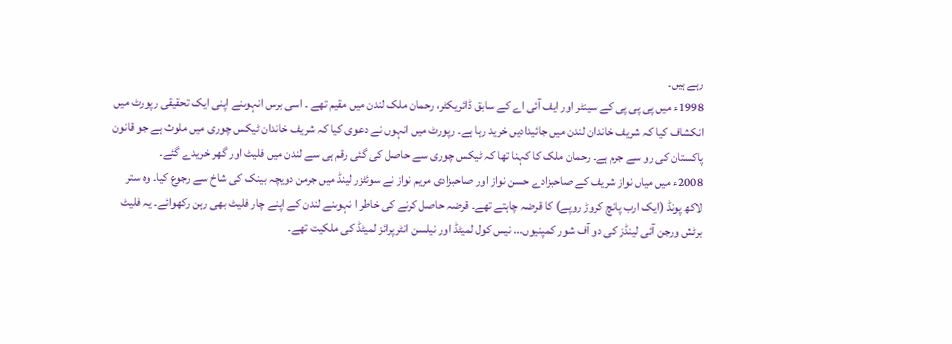رہے ہیں۔
1998ء میں پی پی پی کے سینٹر اور ایف آئی اے کے سابق ڈائریکٹر، رحمان ملک لندن میں مقیم تھے ۔ اسی برس انہوںنے اپنی ایک تحقیقی رپورٹ میں انکشاف کیا کہ شریف خاندان لندن میں جائیدادیں خرید رہا ہے۔ رپورٹ میں انہوں نے دعوی کیا کہ شریف خاندان ٹیکس چوری میں ملوث ہے جو قانون پاکستان کی رو سے جرم ہے۔ رحمان ملک کا کہنا تھا کہ ٹیکس چوری سے حاصل کی گئی رقم ہی سے لندن میں فلیٹ اور گھر خریدے گئے۔
2008ء میں میاں نواز شریف کے صاحبزادے حسن نواز اور صاحبزادی مریم نواز نے سوئٹزر لینڈ میں جرمن دویچہ بینک کی شاخ سے رجوع کیا۔ وہ ستر لاکھ پونڈ (ایک ارب پانچ کروڑ روپے) کا قرضہ چاہتے تھے۔ قرضہ حاصل کرنے کی خاطر ا نہوںنے لندن کے اپنے چار فلیٹ بھی رہن رکھوائے۔ یہ فلیٹ برٹش ورجن آئی لینڈز کی دو آف شور کمپنیوں... نیس کول لمیٹڈ اور نیلسن انٹرپرائز لمیٹڈ کی ملکیت تھے۔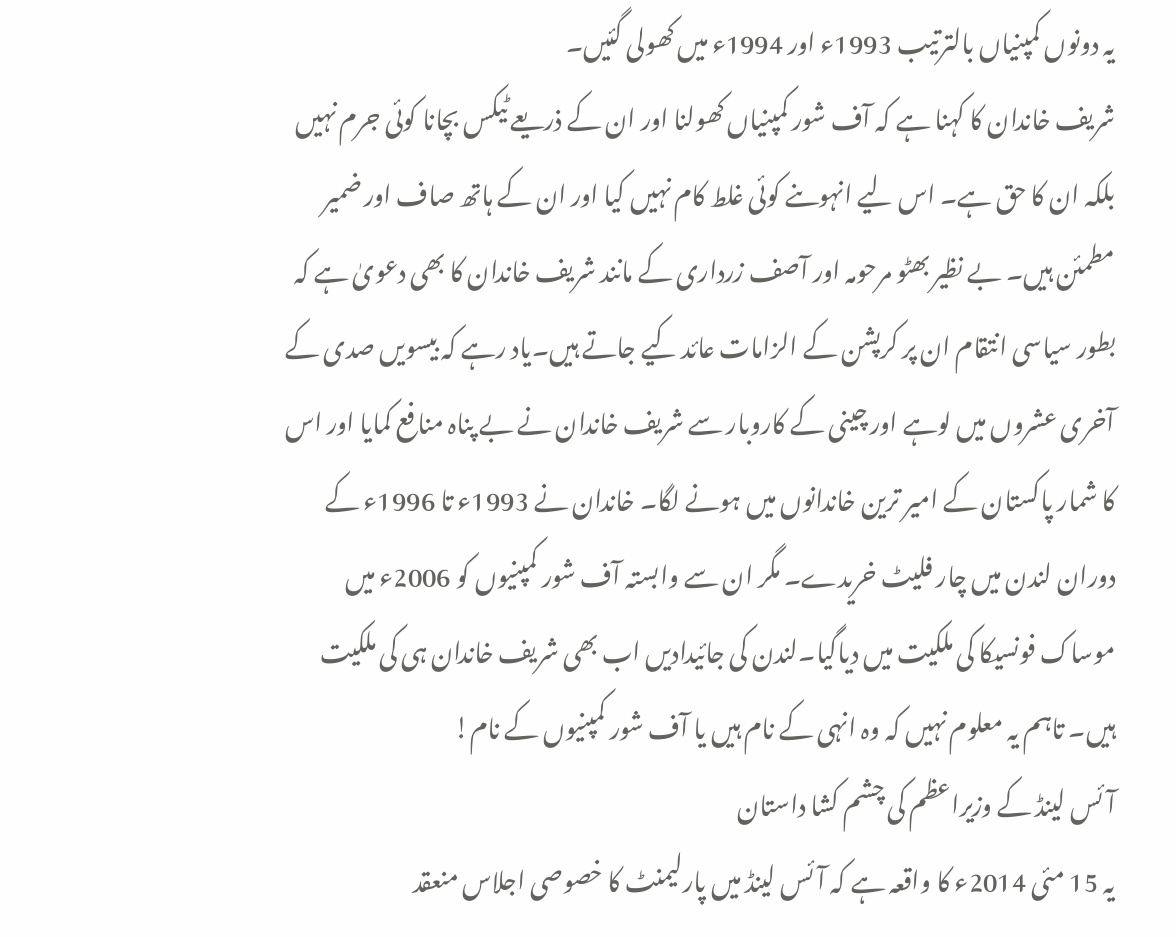یہ دونوں کمپنیاں بالترتیب 1993ء اور 1994ء میں کھولی گئیں۔
شریف خاندان کا کہنا ہے کہ آف شور کمپنیاں کھولنا اور ان کے ذریعے ٹیکس بچانا کوئی جرم نہیں بلکہ ان کا حق ہے۔ اس لیے انہوںنے کوئی غلط کام نہیں کیا اور ان کے ہاتھ صاف اور ضمیر مطمئن ہیں۔ بے نظیر بھٹو مرحومہ اور آصف زرداری کے مانند شریف خاندان کا بھی دعویٰ ہے کہ بطور سیاسی انتقام ان پر کرپشن کے الزامات عائد کیے جاتے ہیں۔یاد رہے کہ بیسویں صدی کے آخری عشروں میں لوہے اور چینی کے کاروبار سے شریف خاندان نے بے پناہ منافع کمایا اور اس کا شمار پاکستان کے امیر ترین خاندانوں میں ہونے لگا۔ خاندان نے 1993ء تا 1996ء کے دوران لندن میں چار فلیٹ خریدے۔ مگر ان سے وابستہ آف شور کمپنیوں کو 2006ء میں موساک فونسیکا کی ملکیت میں دیاگیا۔لندن کی جائیدادیں اب بھی شریف خاندان ہی کی ملکیت ہیں۔ تاہم یہ معلوم نہیں کہ وہ انہی کے نام ہیں یا آف شور کمپنیوں کے نام!
آئس لینڈ کے وزیراعظم کی چشم کشا داستان
یہ 15 مئی 2014ء کا واقعہ ہے کہ آئس لینڈ میں پارلیمنٹ کا خصوصی اجلاس منعقد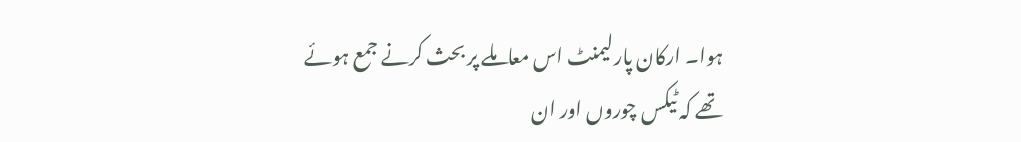ہوا۔ ارکان پارلیمنٹ اس معاملے پر بحث کرنے جمع ہوئے تھے کہ ٹیکس چوروں اور ان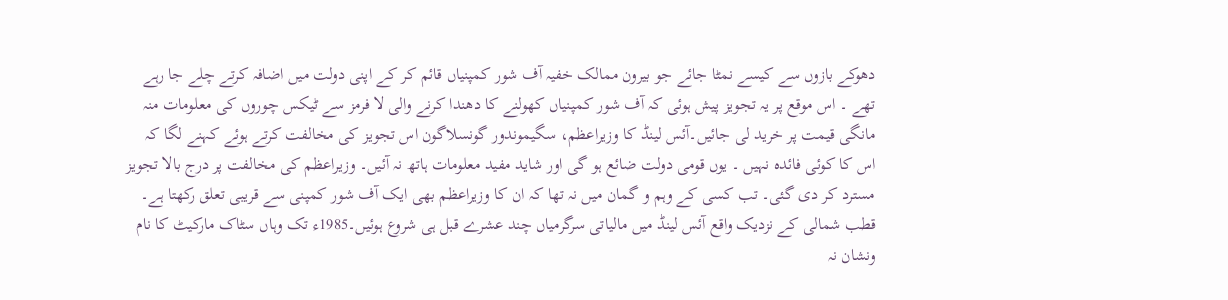دھوکے بازوں سے کیسے نمٹا جائے جو بیرون ممالک خفیہ آف شور کمپنیاں قائم کر کے اپنی دولت میں اضافہ کرتے چلے جا رہے تھے ۔ اس موقع پر یہ تجویز پیش ہوئی کہ آف شور کمپنیاں کھولنے کا دھندا کرنے والی لا فرمز سے ٹیکس چوروں کی معلومات منہ مانگی قیمت پر خرید لی جائیں۔آئس لینڈ کا وزیراعظم، سگیموندور گونسلاگون اس تجویز کی مخالفت کرتے ہوئے کہنے لگا کہ اس کا کوئی فائدہ نہیں ۔ یوں قومی دولت ضائع ہو گی اور شاید مفید معلومات ہاتھ نہ آئیں۔ وزیراعظم کی مخالفت پر درج بالا تجویز مسترد کر دی گئی۔ تب کسی کے وہم و گمان میں نہ تھا کہ ان کا وزیراعظم بھی ایک آف شور کمپنی سے قریبی تعلق رکھتا ہے۔
قطب شمالی کے نزدیک واقع آئس لینڈ میں مالیاتی سرگرمیاں چند عشرے قبل ہی شروع ہوئیں۔1985ء تک وہاں سٹاک مارکیٹ کا نام ونشان نہ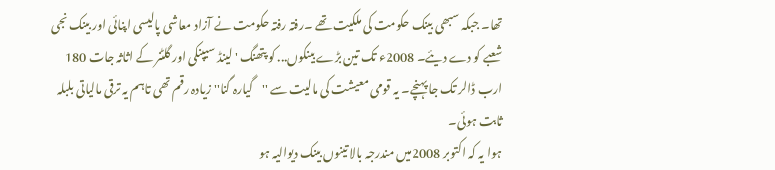تھا۔ جبکہ سبھی بینک حکومت کی ملکیت تھے ۔رفتہ رفتہ حکومت نے آزاد معاشی پالیسی اپنائی اور بینک نجی شعبے کو دے دیئے۔ 2008ء تک تین بڑے بینکوں... کو پتھنگ ' لینڈ سیپنکی اور گلٹنر کے اثاثہ جات 180 ارب ڈالر تک جا پہنچے۔ یہ قومی معیشت کی مالیت سے ''گیارہ گنا'' زیادہ رقم تھی تاہم یہ ترقی مالیاتی بلبلہ ثابت ہوئی۔
ہوا یہ کہ اکتوبر 2008میں مندرجہ بالا تینوں بینک دیوالیہ ہو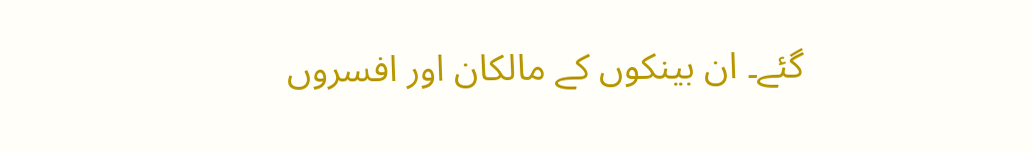گئے۔ ان بینکوں کے مالکان اور افسروں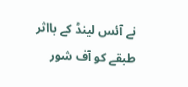نے آئس لینڈ کے بااثر طبقے کو آف شور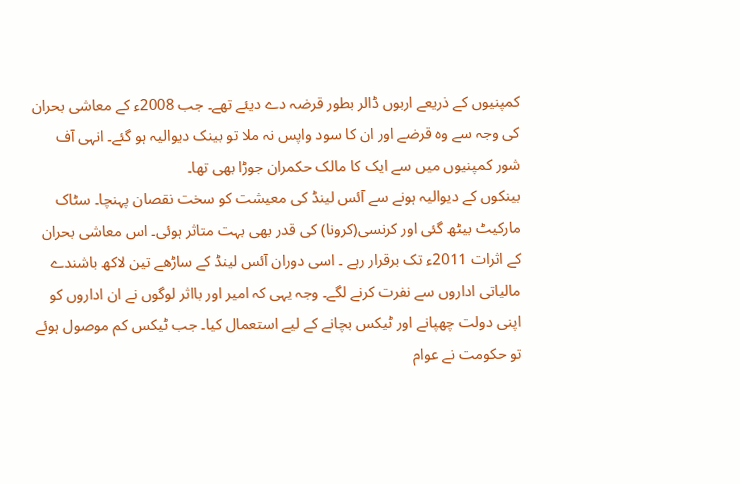کمپنیوں کے ذریعے اربوں ڈالر بطور قرضہ دے دیئے تھے۔ جب 2008ء کے معاشی بحران کی وجہ سے وہ قرضے اور ان کا سود واپس نہ ملا تو بینک دیوالیہ ہو گئے۔ انہی آف شور کمپنیوں میں سے ایک کا مالک حکمران جوڑا بھی تھا۔
بینکوں کے دیوالیہ ہونے سے آئس لینڈ کی معیشت کو سخت نقصان پہنچا۔ سٹاک مارکیٹ بیٹھ گئی اور کرنسی(کرونا) کی قدر بھی بہت متاثر ہوئی۔ اس معاشی بحران کے اثرات 2011ء تک برقرار رہے ۔ اسی دوران آئس لینڈ کے ساڑھے تین لاکھ باشندے مالیاتی اداروں سے نفرت کرنے لگے۔ وجہ یہی کہ امیر اور بااثر لوگوں نے ان اداروں کو اپنی دولت چھپانے اور ٹیکس بچانے کے لیے استعمال کیا۔ جب ٹیکس کم موصول ہوئے تو حکومت نے عوام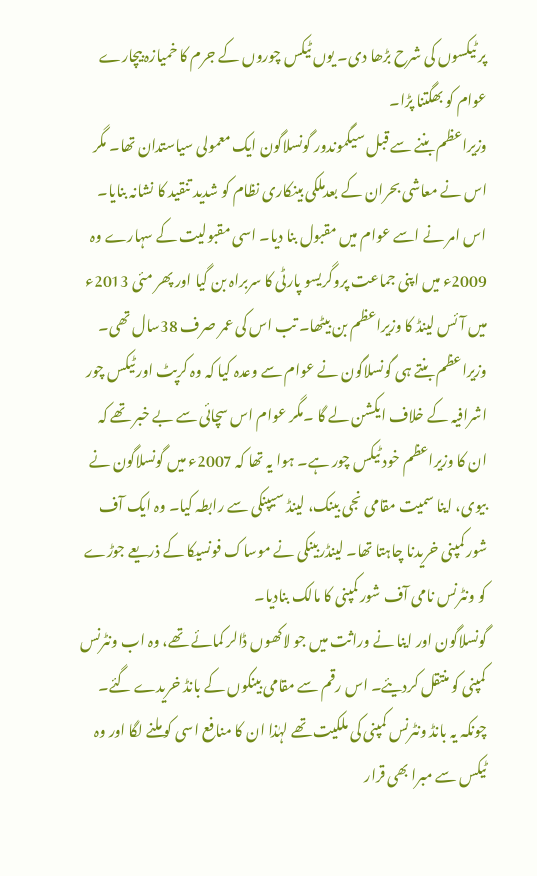پر ٹیکسوں کی شرح بڑھا دی۔ یوں ٹیکس چوروں کے جرم کا خمیازہ بیچارے عوام کو بھگتنا پڑا۔
وزیراعظم بننے سے قبل سیگموندور گونسلاگون ایک معمولی سیاستدان تھا۔ مگر اس نے معاشی بحران کے بعدملکی بینکاری نظام کو شدید تنقید کا نشانہ بنایا۔ اس امر نے اسے عوام میں مقبول بنا دیا۔ اسی مقبولیت کے سہارے وہ 2009ء میں اپنی جماعت پروگریسو پارٹی کا سربراہ بن گیا اور پھر مئی 2013ء میں آئس لینڈ کا وزیراعظم بن بیٹھا۔ تب اس کی عمر صرف 38سال تھی۔
وزیراعظم بنتے ہی گونسلاگون نے عوام سے وعدہ کیا کہ وہ کرپٹ اور ٹیکس چور اشرافیہ کے خلاف ایکشن لے گا ۔مگر عوام اس سچائی سے بے خبر تھے کہ ان کا وزیراعظم خود ٹیکس چور ہے۔ ہوا یہ تھا کہ 2007ء میں گونسلاگون نے بیوی، اینا سمیت مقامی نجی بینک، لینڈ سیپنکی سے رابطہ کیا۔ وہ ایک آف شور کمپنی خریدنا چاہتا تھا۔ لینڈربینکی نے موساک فونسیکا کے ذریعے جوڑے کو ونٹرنس نامی آف شور کمپنی کا مالک بنادیا۔
گونسلاگون اور اینا نے وراثت میں جو لاکھوں ڈالر کمائے تھے، وہ اب ونٹرنس کمپنی کو منتقل کردیئے۔ اس رقم سے مقامی بینکوں کے بانڈ خریدے گئے۔ چونکہ یہ بانڈ ونٹرنس کمپنی کی ملکیت تھے لہٰذا ان کا منافع اسی کو ملنے لگا اور وہ ٹیکس سے مبرا بھی قرار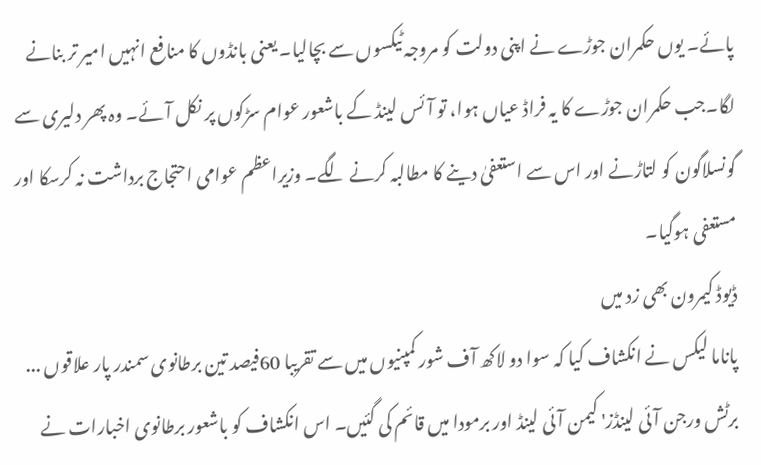پائے۔ یوں حکمران جوڑے نے اپنی دولت کو مروجہ ٹیکسوں سے بچالیا۔ یعنی بانڈوں کا منافع انہیں امیر تر بنانے لگا۔جب حکمران جوڑے کا یہ فراڈ عیاں ہوا، تو آئس لینڈ کے باشعور عوام سڑکوں پر نکل آئے۔ وہ پھر دلیری سے گونسلاگون کو لتاڑنے اور اس سے استعفیٰ دینے کا مطالبہ کرنے لگے۔ وزیراعظم عوامی احتجاج برداشت نہ کرسکا اور مستعفی ہوگیا۔
ڈیوڈ کیمرون بھی زد میں
پاناما لیکس نے انکشاف کیا کہ سوا دو لاکھ آف شور کمپنیوں میں سے تقریبا 60فیصد تین برطانوی سمندر پار علاقوں ... برٹش ورجن آئی لینڈز' کیمن آئی لینڈ اور برمودا میں قائم کی گئیں۔ اس انکشاف کو باشعور برطانوی اخبارات نے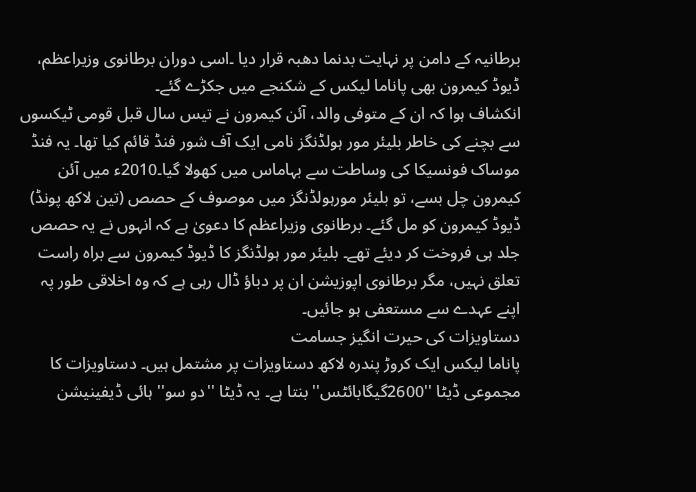برطانیہ کے دامن پر نہایت بدنما دھبہ قرار دیا ۔اسی دوران برطانوی وزیراعظم، ڈیوڈ کیمرون بھی پاناما لیکس کے شکنجے میں جکڑے گئے۔
انکشاف ہوا کہ ان کے متوفی والد، آئن کیمرون نے تیس سال قبل قومی ٹیکسوں سے بچنے کی خاطر بلیئر مور ہولڈنگز نامی ایک آف شور فنڈ قائم کیا تھا۔ یہ فنڈ موساک فونسیکا کی وساطت سے بہاماس میں کھولا گیا۔2010ء میں آئن کیمرون چل بسے، تو بلیئر مورہولڈنگز میں موصوف کے حصص (تین لاکھ پونڈ) ڈیوڈ کیمرون کو مل گئے۔ برطانوی وزیراعظم کا دعویٰ ہے کہ انہوں نے یہ حصص جلد ہی فروخت کر دیئے تھے۔ بلیئر مور ہولڈنگز کا ڈیوڈ کیمرون سے براہ راست تعلق نہیں، مگر برطانوی اپوزیشن ان پر دباؤ ڈال رہی ہے کہ وہ اخلاقی طور پہ اپنے عہدے سے مستعفی ہو جائیں۔
دستاویزات کی حیرت انگیز جسامت
پاناما لیکس ایک کروڑ پندرہ لاکھ دستاویزات پر مشتمل ہیں۔ دستاویزات کا مجموعی ڈیٹا ''2600گیگابائٹس'' بنتا ہے۔ یہ ڈیٹا ''دو سو'' ہائی ڈیفینیشن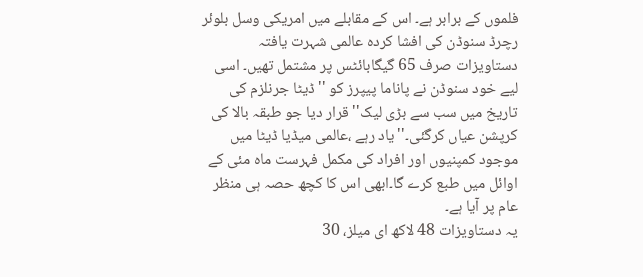فلموں کے برابر ہے۔ اس کے مقابلے میں امریکی وسل بلوئر رچرڈ سنوڈن کی افشا کردہ عالمی شہرت یافتہ دستاویزات صرف 65 گیگابائٹس پر مشتمل تھیں۔ اسی لیے خود سنوڈن نے پاناما پیپرز کو ''ڈیٹا جرنلزم کی تاریخ میں سب سے بڑی لیک'' قرار دیا جو طبقہ بالا کی کرپشن عیاں کرگئی۔''یاد رہے ،عالمی میڈیا ڈیٹا میں موجود کمپنیوں اور افراد کی مکمل فہرست ماہ مئی کے اوائل میں طبع کرے گا۔ابھی اس کا کچھ حصہ ہی منظر عام پر آیا ہے۔
یہ دستاویزات 48 لاکھ ای میلز، 30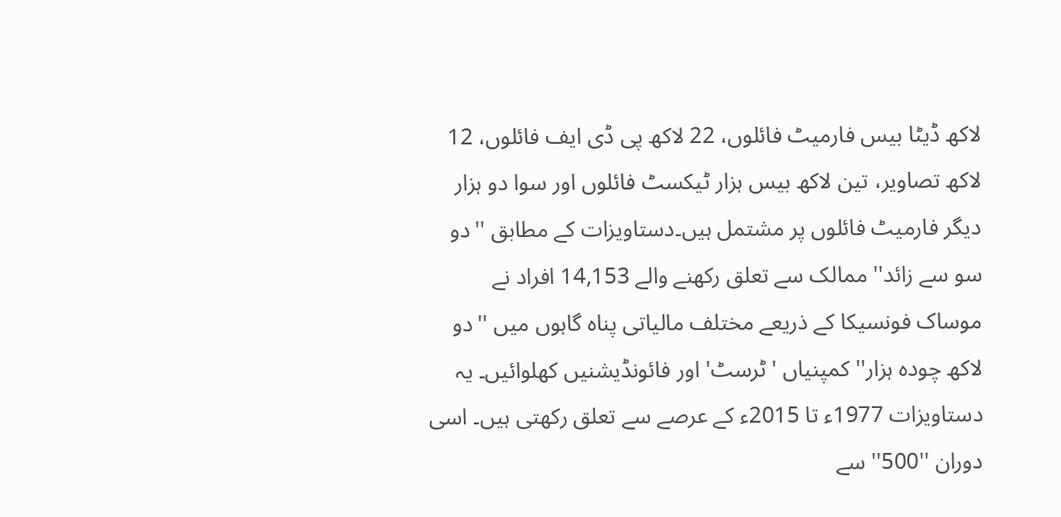لاکھ ڈیٹا بیس فارمیٹ فائلوں، 22 لاکھ پی ڈی ایف فائلوں، 12 لاکھ تصاویر، تین لاکھ بیس ہزار ٹیکسٹ فائلوں اور سوا دو ہزار دیگر فارمیٹ فائلوں پر مشتمل ہیں۔دستاویزات کے مطابق ''دو سو سے زائد'' ممالک سے تعلق رکھنے والے 14,153 افراد نے موساک فونسیکا کے ذریعے مختلف مالیاتی پناہ گاہوں میں ''دو لاکھ چودہ ہزار'' کمپنیاں ' ٹرسٹ' اور فائونڈیشنیں کھلوائیں۔ یہ دستاویزات 1977ء تا 2015ء کے عرصے سے تعلق رکھتی ہیں۔ اسی دوران ''500'' سے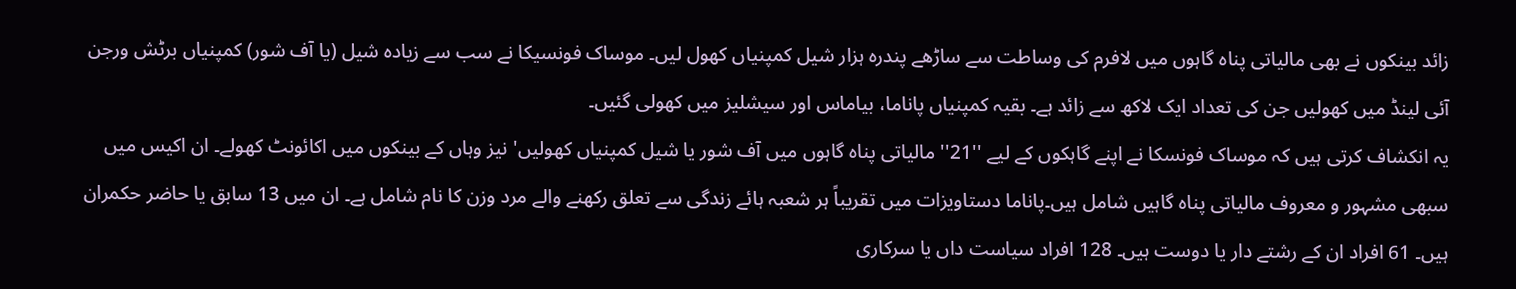زائد بینکوں نے بھی مالیاتی پناہ گاہوں میں لافرم کی وساطت سے ساڑھے پندرہ ہزار شیل کمپنیاں کھول لیں۔ موساک فونسیکا نے سب سے زیادہ شیل (یا آف شور) کمپنیاں برٹش ورجن آئی لینڈ میں کھولیں جن کی تعداد ایک لاکھ سے زائد ہے۔ بقیہ کمپنیاں پاناما، بیاماس اور سیشلیز میں کھولی گئیں۔
یہ انکشاف کرتی ہیں کہ موساک فونسکا نے اپنے گاہکوں کے لیے ''21'' مالیاتی پناہ گاہوں میں آف شور یا شیل کمپنیاں کھولیں' نیز وہاں کے بینکوں میں اکائونٹ کھولے۔ ان اکیس میں سبھی مشہور و معروف مالیاتی پناہ گاہیں شامل ہیں۔پاناما دستاویزات میں تقریباً ہر شعبہ ہائے زندگی سے تعلق رکھنے والے مرد وزن کا نام شامل ہے۔ ان میں 13 سابق یا حاضر حکمران ہیں۔ 61 افراد ان کے رشتے دار یا دوست ہیں۔ 128 افراد سیاست داں یا سرکاری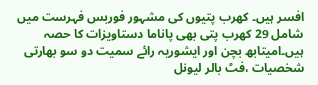افسر ہیں۔ کھرب پتیوں کی مشہور فوربس فہرست میں شامل 29 کھرب پتی بھی پاناما دستاویزات کا حصہ ہیں۔امیتابھ بچن اور ایشوریہ رائے سمیت دو سو بھارتی شخصیات ،فٹ بالر لیونل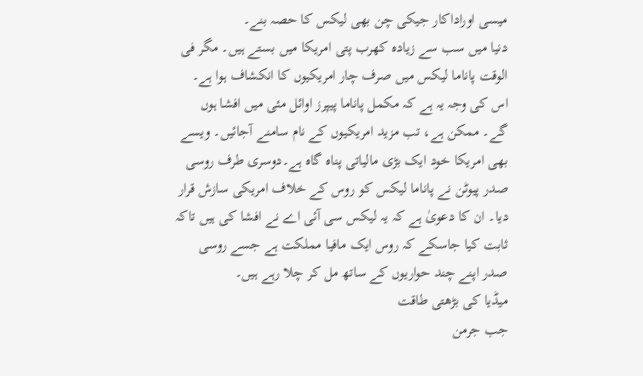میسی اوراداکار جیکی چن بھی لیکس کا حصہ بنے۔
دنیا میں سب سے زیادہ کھرب پتی امریکا میں بستے ہیں۔ مگر فی الوقت پاناما لیکس میں صرف چار امریکیوں کا انکشاف ہوا ہے۔ اس کی وجہ یہ ہے کہ مکمل پاناما پیپرز اوائل مئی میں افشا ہوں گے۔ ممکن ہے، تب مزید امریکیوں کے نام سامنے آجائیں۔ ویسے بھی امریکا خود ایک بڑی مالیاتی پناہ گاہ ہے۔دوسری طرف روسی صدر پیوٹن نے پاناما لیکس کو روس کے خلاف امریکی سازش قرار دیا۔ ان کا دعویٰ ہے کہ یہ لیکس سی آئی اے نے افشا کی ہیں تاکہ ثابت کیا جاسکے کہ روس ایک مافیا مملکت ہے جسے روسی صدر اپنے چند حواریوں کے ساتھ مل کر چلا رہے ہیں۔
میڈیا کی بڑھتی طاقت
جب جرمن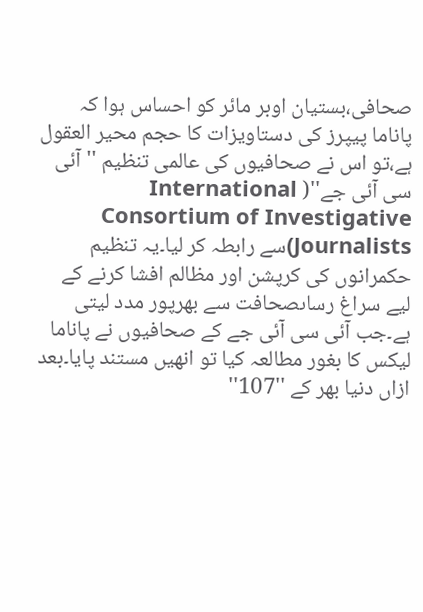صحافی،بستیان اوبر مائر کو احساس ہوا کہ پاناما پیپرز کی دستاویزات کا حجم محیر العقول ہے،تو اس نے صحافیوں کی عالمی تنظیم ''آئی سی آئی جے''( International Consortium of Investigative Journalists)سے رابطہ کر لیا۔یہ تنظیم حکمرانوں کی کرپشن اور مظالم افشا کرنے کے لیے سراغ رساںصحافت سے بھرپور مدد لیتی ہے۔جب آئی سی آئی جے کے صحافیوں نے پاناما لیکس کا بغور مطالعہ کیا تو انھیں مستند پایا۔بعد ازاں دنیا بھر کے ''107''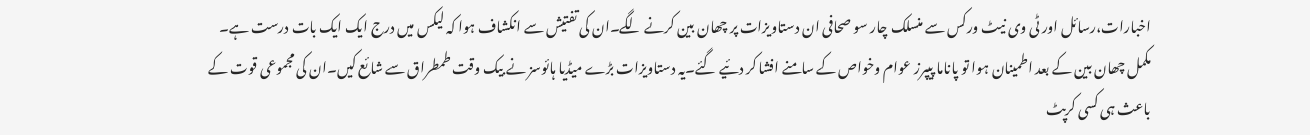اخبارات،رسائل اور ٹی وی نیٹ ورکس سے منسلک چار سو صحافی ان دستاویزات پر چھان بین کرنے لگے۔ان کی تفتیش سے انکشاف ہوا کہ لیکس میں درج ایک ایک بات درست ہے۔
مکمل چھان بین کے بعد اطمینان ہوا تو پاناما پیپرز عوام وخواص کے سامنے افشا کر دئیے گئے۔یہ دستاویزات بڑے میڈیا ہائوسز نے بیک وقت طمطراق سے شائع کیں۔ان کی مجموعی قوت کے باعث ہی کسی کرپٹ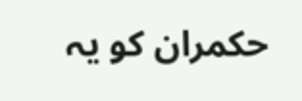حکمران کو یہ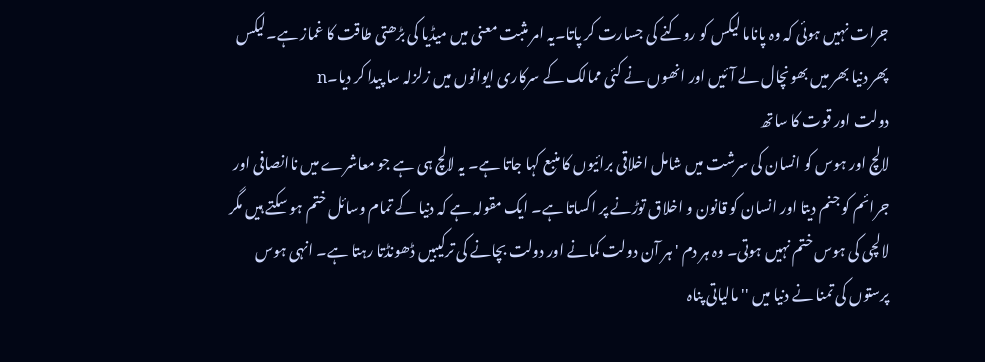جرات نہیں ہوئی کہ وہ پاناما لیکس کو روکنے کی جسارت کر پاتا۔یہ امر مثبت معنی میں میڈیا کی بڑھتی طاقت کا غماز ہے۔لیکس پھر دنیا بھر میں بھونچال لے آئیں اور انھوں نے کئی ممالک کے سرکاری ایوانوں میں زلزلہ سا پیدا کر دیا۔n
دولت اور قوت کا ساتھ
لالچ اور ہوس کو انسان کی سرشت میں شامل اخلاقی برائیوں کا منبع کہا جاتا ہے۔ یہ لالچ ہی ہے جو معاشرے میں ناانصافی اور جرائم کو جنم دیتا اور انسان کو قانون و اخلاق توڑنے پر اکساتا ہے۔ ایک مقولہ ہے کہ دنیا کے تمام وسائل ختم ہو سکتے ہیں مگر لالچی کی ہوس ختم نہیں ہوتی۔ وہ ہر دم ' ہر آن دولت کمانے اور دولت بچانے کی ترکیبیں ڈھونڈتا رہتا ہے۔ انہی ہوس پرستوں کی تمنا نے دنیا میں ''مالیاتی پناہ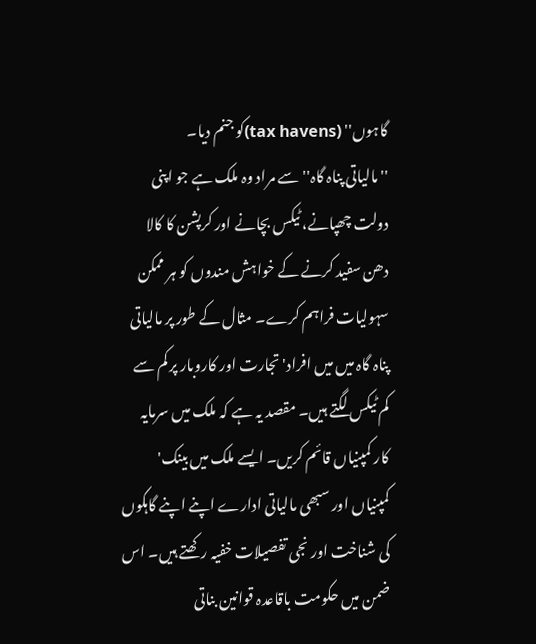گاہوں'' (tax havens)کو جنم دیا۔
''مالیاتی پناہ گاہ'' سے مراد وہ ملک ہے جو اپنی دولت چھپانے، ٹیکس بچانے اور کرپشن کا کالا دھن سفید کرنے کے خواہش مندوں کو ہر ممکن سہولیات فراہم کرے۔ مثال کے طور پر مالیاتی پناہ گاہ میں میں افراد' تجارت اور کاروبار پر کم سے کم ٹیکس لگتے ہیں۔ مقصد یہ ہے کہ ملک میں سرمایہ کار کمپنیاں قائم کریں۔ ایسے ملک میں بینک' کمپنیاں اور سبھی مالیاتی ادارے اپنے اپنے گاہکوں کی شناخت اور نجی تفصیلات خفیہ رکھتے ہیں۔ اس ضمن میں حکومت باقاعدہ قوانین بناتی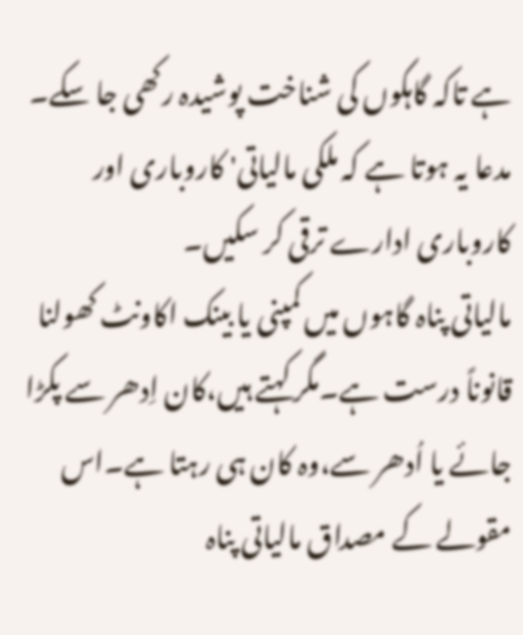ہے تاکہ گاہکوں کی شناخت پوشیدہ رکھی جا سکے۔ مدعا یہ ہوتا ہے کہ ملکی مالیاتی' کاروباری اور کاروباری ادارے ترقی کر سکیں۔
مالیاتی پناہ گاہوں میں کمپنی یا بینک اکاونٹ کھولنا قانوناً درست ہے۔مگر کہتے ہیں،کان اِدھر سے پکڑا جائے یا اُدھر سے،وہ کان ہی رہتا ہے۔اس مقولے کے مصداق مالیاتی پناہ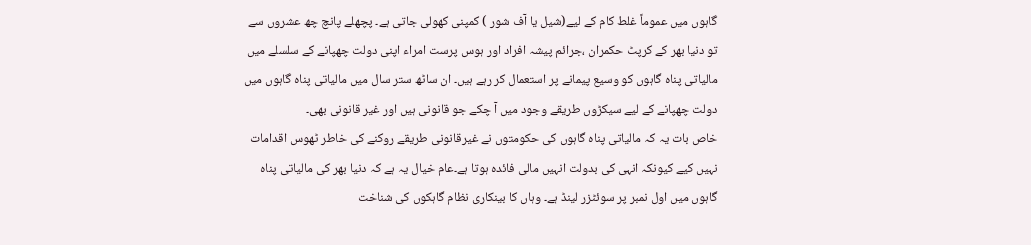گاہوں میں عموماً غلط کام کے لیے(شیل یا آف شور ) کمپنی کھولی جاتی ہے۔ پچھلے پانچ چھ عشروں سے تو دنیا بھر کے کرپٹ حکمران ،جرائم پیشہ افراد اور ہوس پرست امراء اپنی دولت چھپانے کے سلسلے میں مالیاتی پناہ گاہوں کو وسیع پیمانے پر استعمال کر رہے ہیں۔ ان ساٹھ ستر سال میں مالیاتی پناہ گاہوں میں دولت چھپانے کے لیے سیکڑوں طریقے وجود میں آ چکے جو قانونی ہیں اور غیر قانونی بھی۔
خاص بات یہ کہ مالیاتی پناہ گاہوں کی حکومتوں نے غیرقانونی طریقے روکنے کی خاطر ٹھوس اقدامات نہیں کیے کیونکہ انہی کی بدولت انہیں مالی فائدہ ہوتا ہے۔عام خیال یہ ہے کہ دنیا بھر کی مالیاتی پناہ گاہوں میں اول نمبر پر سوئٹزر لینڈ ہے۔ وہاں کا بینکاری نظام گاہکوں کی شناخت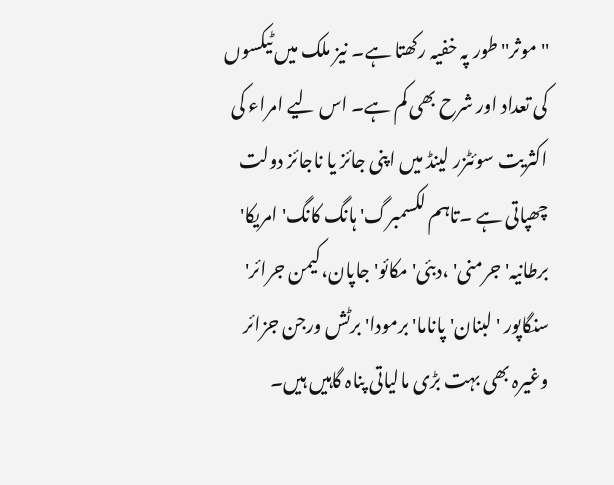''موثر'' طور پہ خفیہ رکھتا ہے۔ نیز ملک میں ٹیکسوں کی تعداد اور شرح بھی کم ہے۔ اس لیے امراء کی اکثریت سوئٹزر لینڈ میں اپنی جائز یا ناجائز دولت چھپاتی ہے ۔تاہم لکسمبرگ' ہانگ کانگ' امریکا' برطانیہ'جرمنی' ،دبئی'مکائو' جاپان،کیمن جرائر' سنگاپور ' لبنان' پاناما' برمودا' برٹش ورجن جزائر وغیرہ بھی بہت بڑی مالیاتی پناہ گاہیں ہیں۔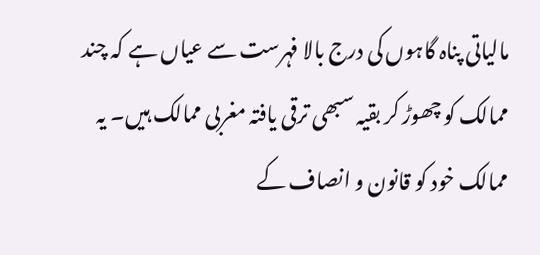مالیاتی پناہ گاہوں کی درج بالا فہرست سے عیاں ہے کہ چند ممالک کو چھوڑ کر بقیہ سبھی ترقی یافتہ مغربی ممالک ہیں۔ یہ ممالک خود کو قانون و انصاف کے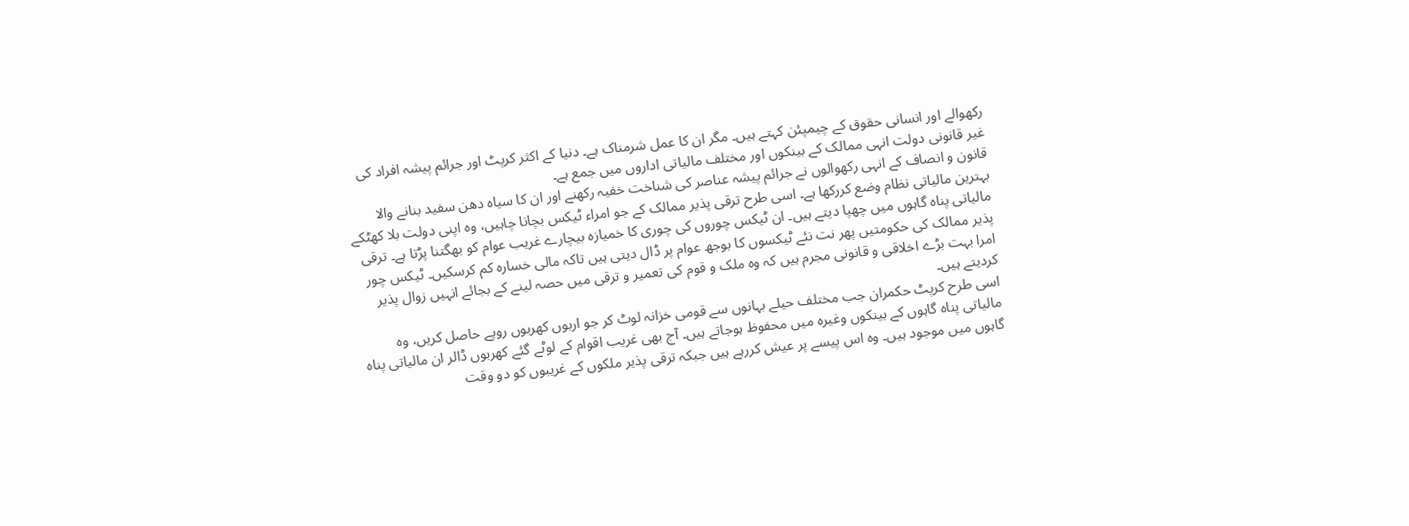رکھوالے اور انسانی حقوق کے چیمپئن کہتے ہیں۔ مگر ان کا عمل شرمناک ہے۔ دنیا کے اکثر کرپٹ اور جرائم پیشہ افراد کی غیر قانونی دولت انہی ممالک کے بینکوں اور مختلف مالیاتی اداروں میں جمع ہے۔
قانون و انصاف کے انہی رکھوالوں نے جرائم پیشہ عناصر کی شناخت خفیہ رکھنے اور ان کا سیاہ دھن سفید بنانے والا بہترین مالیاتی نظام وضع کررکھا ہے۔ اسی طرح ترقی پذیر ممالک کے جو امراء ٹیکس بچانا چاہیں، وہ اپنی دولت بلا کھٹکے مالیاتی پناہ گاہوں میں چھپا دیتے ہیں۔ ان ٹیکس چوروں کی چوری کا خمیازہ بیچارے غریب عوام کو بھگتنا پڑتا ہے۔ ترقی پذیر ممالک کی حکومتیں پھر نت نئے ٹیکسوں کا بوجھ عوام پر ڈال دیتی ہیں تاکہ مالی خسارہ کم کرسکیں۔ ٹیکس چور امرا بہت بڑے اخلاقی و قانونی مجرم ہیں کہ وہ ملک و قوم کی تعمیر و ترقی میں حصہ لینے کے بجائے انہیں زوال پذیر کردیتے ہیں۔
اسی طرح کرپٹ حکمران جب مختلف حیلے بہانوں سے قومی خزانہ لوٹ کر جو اربوں کھربوں روپے حاصل کریں، وہ مالیاتی پناہ گاہوں کے بینکوں وغیرہ میں محفوظ ہوجاتے ہیں۔ آج بھی غریب اقوام کے لوٹے گئے کھربوں ڈالر ان مالیاتی پناہ گاہوں میں موجود ہیں۔ وہ اس پیسے پر عیش کررہے ہیں جبکہ ترقی پذیر ملکوں کے غریبوں کو دو وقت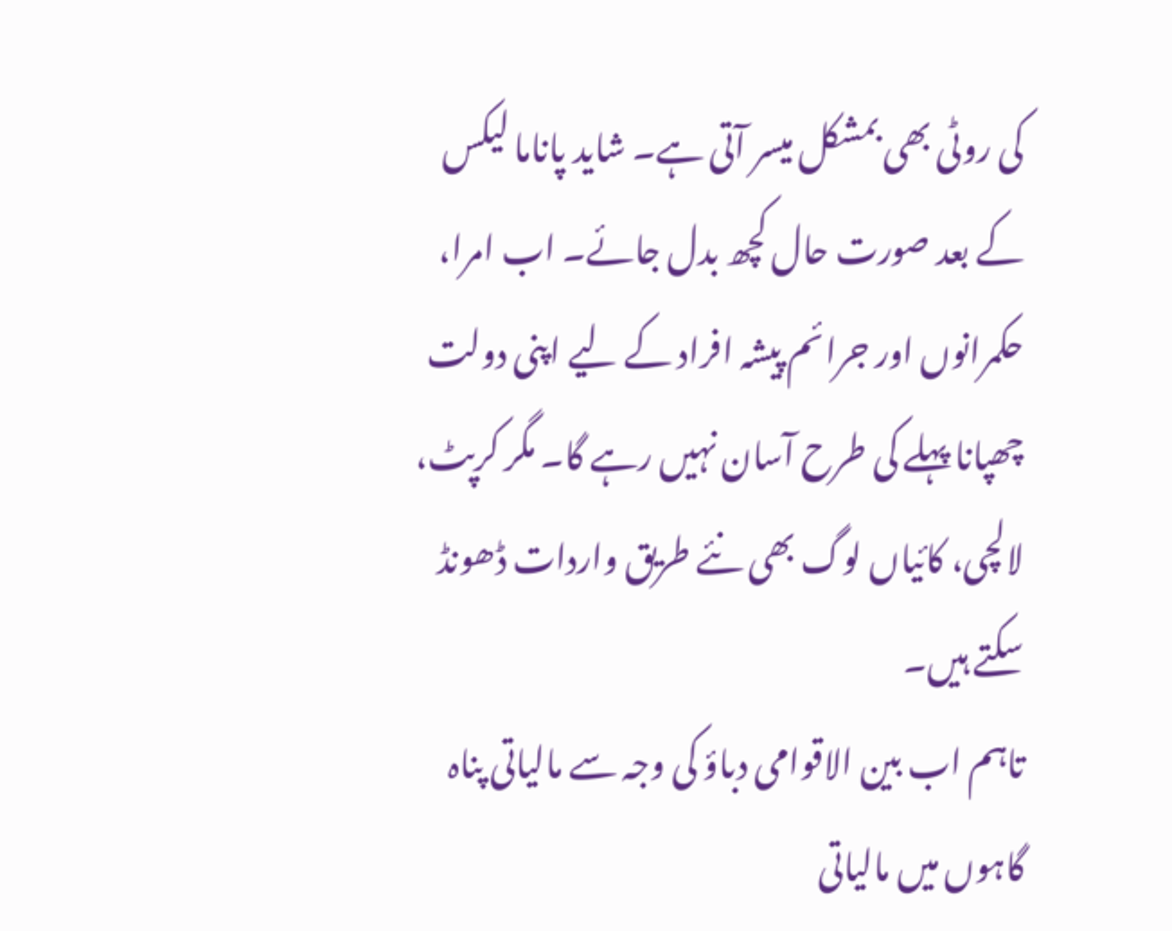کی روٹی بھی بمشکل میسر آتی ہے۔ شاید پاناما لیکس کے بعد صورت حال کچھ بدل جائے۔ اب امرا، حکمرانوں اور جرائم پیشہ افراد کے لیے اپنی دولت چھپانا پہلے کی طرح آسان نہیں رہے گا۔ مگر کرپٹ، لالچی، کائیاں لوگ بھی نئے طریق واردات ڈھونڈ سکتے ہیں۔
تاہم اب بین الاقوامی دباؤ کی وجہ سے مالیاتی پناہ گاہوں میں مالیاتی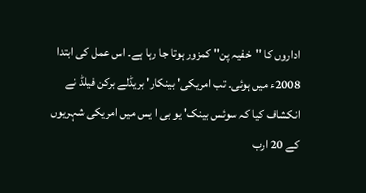اداروں کا ''خفیہ پن'' کمزور ہوتا جا رہا ہے۔ اس عمل کی ابتدا 2008ء میں ہوئی۔ تب امریکی' بینکار' بریڈلے برکن فیلڈ نے انکشاف کیا کہ سوئس بینک' یو بی ا یس میں امریکی شہریوں کے 20 ارب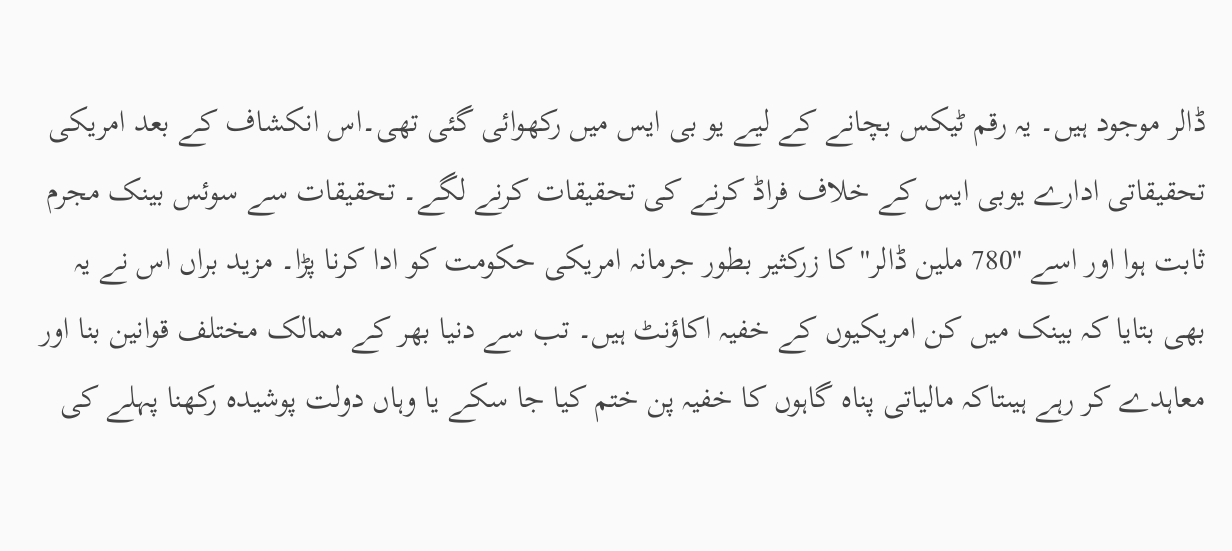ڈالر موجود ہیں۔ یہ رقم ٹیکس بچانے کے لیے یو بی ایس میں رکھوائی گئی تھی۔اس انکشاف کے بعد امریکی تحقیقاتی ادارے یوبی ایس کے خلاف فراڈ کرنے کی تحقیقات کرنے لگے۔ تحقیقات سے سوئس بینک مجرم ثابت ہوا اور اسے ''780 ملین ڈالر'' کا زرکثیر بطور جرمانہ امریکی حکومت کو ادا کرنا پڑا۔ مزید براں اس نے یہ بھی بتایا کہ بینک میں کن امریکیوں کے خفیہ اکاؤنٹ ہیں۔ تب سے دنیا بھر کے ممالک مختلف قوانین بنا اور معاہدے کر رہے ہیںتاکہ مالیاتی پناہ گاہوں کا خفیہ پن ختم کیا جا سکے یا وہاں دولت پوشیدہ رکھنا پہلے کی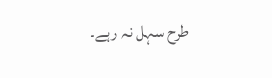طرح سہل نہ رہے۔